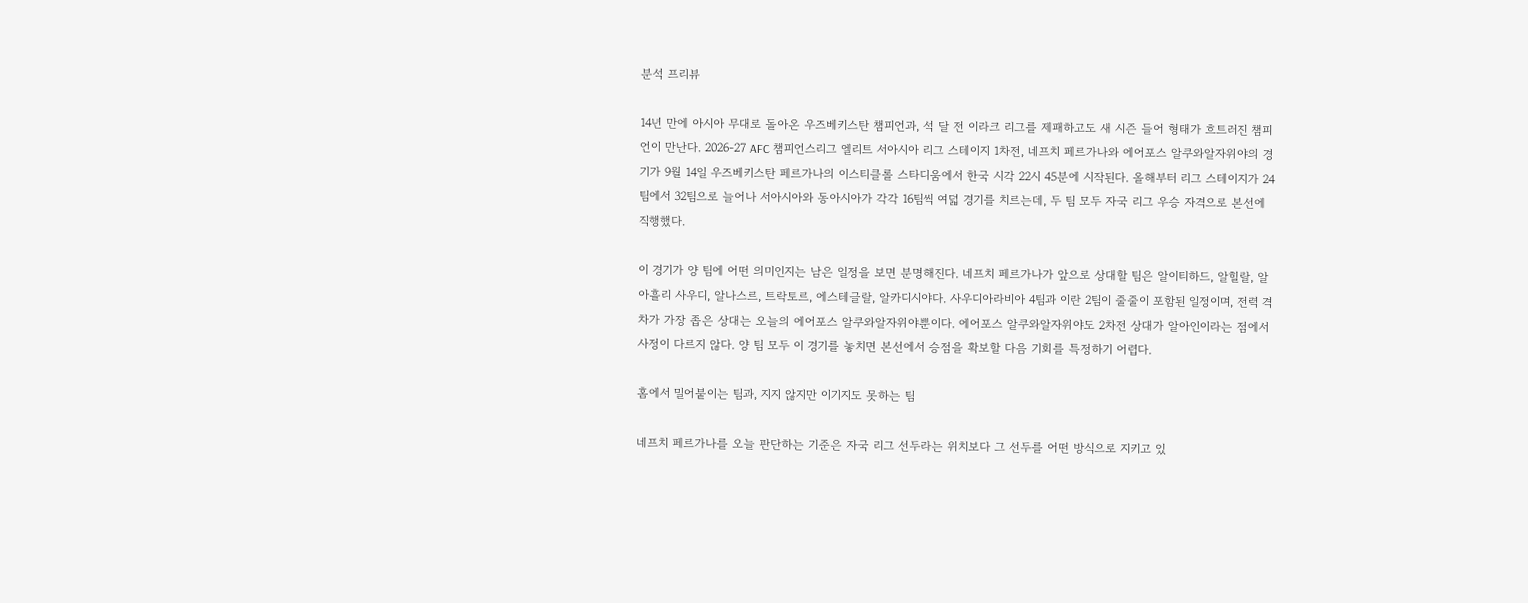분석 프리뷰

14년 만에 아시아 무대로 돌아온 우즈베키스탄 챔피언과, 석 달 전 이라크 리그를 제패하고도 새 시즌 들어 형태가 흐트러진 챔피언이 만난다. 2026-27 AFC 챔피언스리그 엘리트 서아시아 리그 스테이지 1차전, 네프치 페르가나와 에어포스 알쿠와알자위야의 경기가 9월 14일 우즈베키스탄 페르가나의 이스티클롤 스타디움에서 한국 시각 22시 45분에 시작된다. 올해부터 리그 스테이지가 24팀에서 32팀으로 늘어나 서아시아와 동아시아가 각각 16팀씩 여덟 경기를 치르는데, 두 팀 모두 자국 리그 우승 자격으로 본선에 직행했다.

이 경기가 양 팀에 어떤 의미인지는 남은 일정을 보면 분명해진다. 네프치 페르가나가 앞으로 상대할 팀은 알이티하드, 알힐랄, 알아흘리 사우디, 알나스르, 트락토르, 에스테글랄, 알카디시야다. 사우디아라비아 4팀과 이란 2팀이 줄줄이 포함된 일정이며, 전력 격차가 가장 좁은 상대는 오늘의 에어포스 알쿠와알자위야뿐이다. 에어포스 알쿠와알자위야도 2차전 상대가 알아인이라는 점에서 사정이 다르지 않다. 양 팀 모두 이 경기를 놓치면 본선에서 승점을 확보할 다음 기회를 특정하기 어렵다.

홈에서 밀어붙이는 팀과, 지지 않지만 이기지도 못하는 팀

네프치 페르가나를 오늘 판단하는 기준은 자국 리그 선두라는 위치보다 그 선두를 어떤 방식으로 지키고 있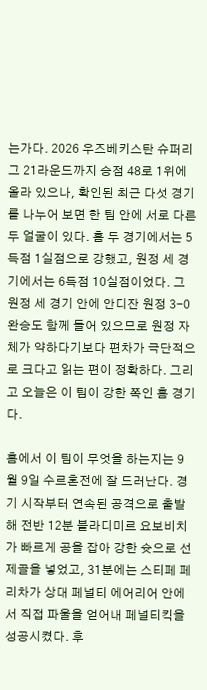는가다. 2026 우즈베키스탄 슈퍼리그 21라운드까지 승점 48로 1위에 올라 있으나, 확인된 최근 다섯 경기를 나누어 보면 한 팀 안에 서로 다른 두 얼굴이 있다. 홈 두 경기에서는 5득점 1실점으로 강했고, 원정 세 경기에서는 6득점 10실점이었다. 그 원정 세 경기 안에 안디잔 원정 3-0 완승도 함께 들어 있으므로 원정 자체가 약하다기보다 편차가 극단적으로 크다고 읽는 편이 정확하다. 그리고 오늘은 이 팀이 강한 쪽인 홈 경기다.

홈에서 이 팀이 무엇을 하는지는 9월 9일 수르혼전에 잘 드러난다. 경기 시작부터 연속된 공격으로 출발해 전반 12분 블라디미르 요보비치가 빠르게 공을 잡아 강한 슛으로 선제골을 넣었고, 31분에는 스티페 페리차가 상대 페널티 에어리어 안에서 직접 파울을 얻어내 페널티킥을 성공시켰다. 후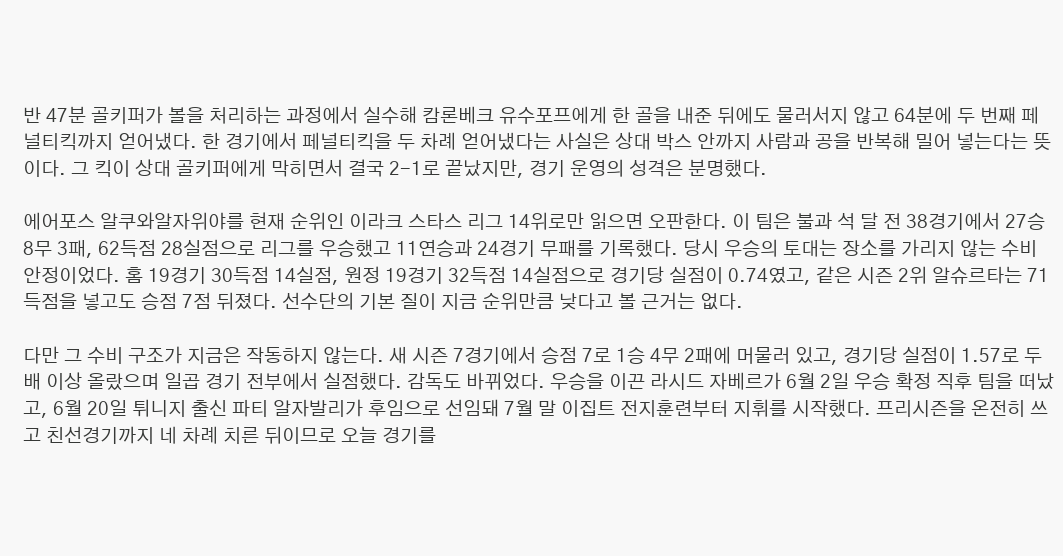반 47분 골키퍼가 볼을 처리하는 과정에서 실수해 캄론베크 유수포프에게 한 골을 내준 뒤에도 물러서지 않고 64분에 두 번째 페널티킥까지 얻어냈다. 한 경기에서 페널티킥을 두 차례 얻어냈다는 사실은 상대 박스 안까지 사람과 공을 반복해 밀어 넣는다는 뜻이다. 그 킥이 상대 골키퍼에게 막히면서 결국 2-1로 끝났지만, 경기 운영의 성격은 분명했다.

에어포스 알쿠와알자위야를 현재 순위인 이라크 스타스 리그 14위로만 읽으면 오판한다. 이 팀은 불과 석 달 전 38경기에서 27승 8무 3패, 62득점 28실점으로 리그를 우승했고 11연승과 24경기 무패를 기록했다. 당시 우승의 토대는 장소를 가리지 않는 수비 안정이었다. 홈 19경기 30득점 14실점, 원정 19경기 32득점 14실점으로 경기당 실점이 0.74였고, 같은 시즌 2위 알슈르타는 71득점을 넣고도 승점 7점 뒤졌다. 선수단의 기본 질이 지금 순위만큼 낮다고 볼 근거는 없다.

다만 그 수비 구조가 지금은 작동하지 않는다. 새 시즌 7경기에서 승점 7로 1승 4무 2패에 머물러 있고, 경기당 실점이 1.57로 두 배 이상 올랐으며 일곱 경기 전부에서 실점했다. 감독도 바뀌었다. 우승을 이끈 라시드 자베르가 6월 2일 우승 확정 직후 팀을 떠났고, 6월 20일 튀니지 출신 파티 알자발리가 후임으로 선임돼 7월 말 이집트 전지훈련부터 지휘를 시작했다. 프리시즌을 온전히 쓰고 친선경기까지 네 차례 치른 뒤이므로 오늘 경기를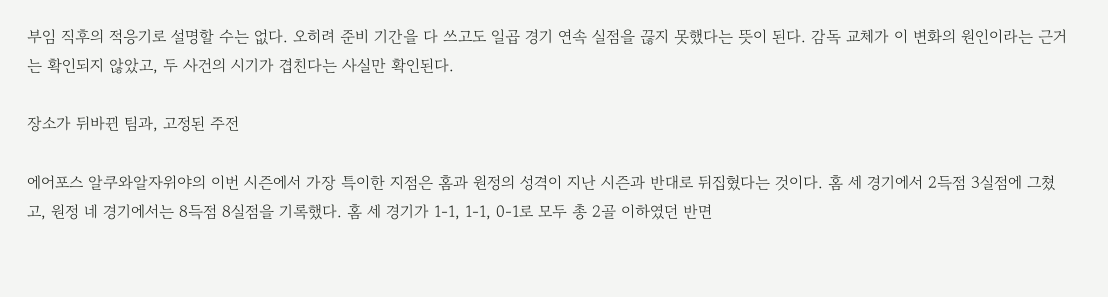부임 직후의 적응기로 설명할 수는 없다. 오히려 준비 기간을 다 쓰고도 일곱 경기 연속 실점을 끊지 못했다는 뜻이 된다. 감독 교체가 이 변화의 원인이라는 근거는 확인되지 않았고, 두 사건의 시기가 겹친다는 사실만 확인된다.

장소가 뒤바뀐 팀과, 고정된 주전

에어포스 알쿠와알자위야의 이번 시즌에서 가장 특이한 지점은 홈과 원정의 성격이 지난 시즌과 반대로 뒤집혔다는 것이다. 홈 세 경기에서 2득점 3실점에 그쳤고, 원정 네 경기에서는 8득점 8실점을 기록했다. 홈 세 경기가 1-1, 1-1, 0-1로 모두 총 2골 이하였던 반면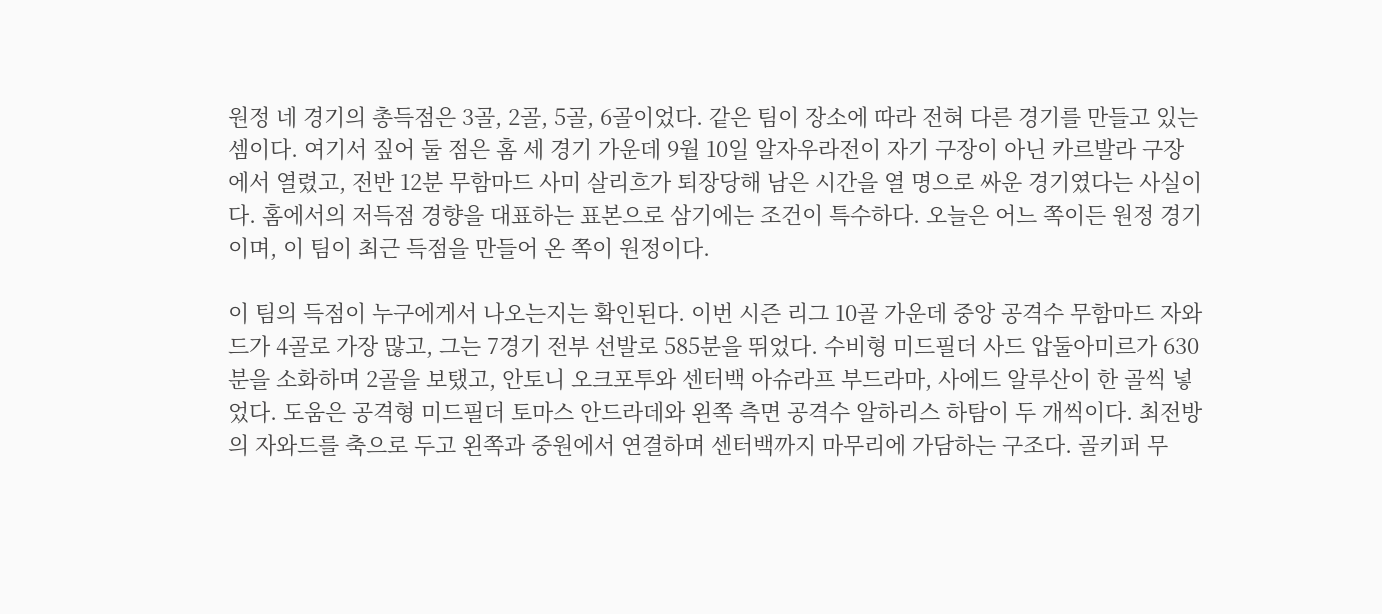원정 네 경기의 총득점은 3골, 2골, 5골, 6골이었다. 같은 팀이 장소에 따라 전혀 다른 경기를 만들고 있는 셈이다. 여기서 짚어 둘 점은 홈 세 경기 가운데 9월 10일 알자우라전이 자기 구장이 아닌 카르발라 구장에서 열렸고, 전반 12분 무함마드 사미 살리흐가 퇴장당해 남은 시간을 열 명으로 싸운 경기였다는 사실이다. 홈에서의 저득점 경향을 대표하는 표본으로 삼기에는 조건이 특수하다. 오늘은 어느 쪽이든 원정 경기이며, 이 팀이 최근 득점을 만들어 온 쪽이 원정이다.

이 팀의 득점이 누구에게서 나오는지는 확인된다. 이번 시즌 리그 10골 가운데 중앙 공격수 무함마드 자와드가 4골로 가장 많고, 그는 7경기 전부 선발로 585분을 뛰었다. 수비형 미드필더 사드 압둘아미르가 630분을 소화하며 2골을 보탰고, 안토니 오크포투와 센터백 아슈라프 부드라마, 사에드 알루산이 한 골씩 넣었다. 도움은 공격형 미드필더 토마스 안드라데와 왼쪽 측면 공격수 알하리스 하탐이 두 개씩이다. 최전방의 자와드를 축으로 두고 왼쪽과 중원에서 연결하며 센터백까지 마무리에 가담하는 구조다. 골키퍼 무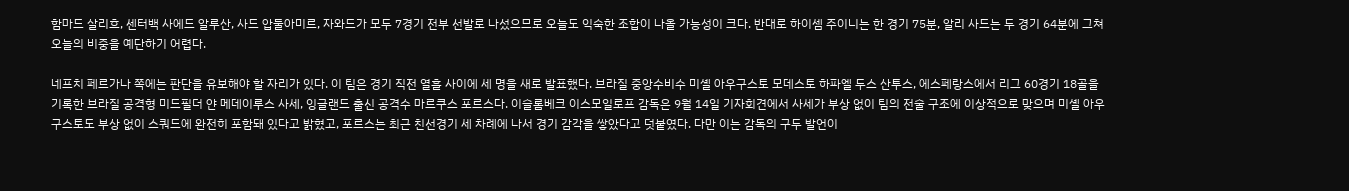함마드 살리흐, 센터백 사에드 알루산, 사드 압둘아미르, 자와드가 모두 7경기 전부 선발로 나섰으므로 오늘도 익숙한 조합이 나올 가능성이 크다. 반대로 하이셈 주이니는 한 경기 75분, 알리 사드는 두 경기 64분에 그쳐 오늘의 비중을 예단하기 어렵다.

네프치 페르가나 쪽에는 판단을 유보해야 할 자리가 있다. 이 팀은 경기 직전 열흘 사이에 세 명을 새로 발표했다. 브라질 중앙수비수 미셸 아우구스토 모데스토 하파엘 두스 산투스, 에스페랑스에서 리그 60경기 18골을 기록한 브라질 공격형 미드필더 얀 메데이루스 사세, 잉글랜드 출신 공격수 마르쿠스 포르스다. 이슬롬베크 이스모일로프 감독은 9월 14일 기자회견에서 사세가 부상 없이 팀의 전술 구조에 이상적으로 맞으며 미셸 아우구스토도 부상 없이 스쿼드에 완전히 포함돼 있다고 밝혔고, 포르스는 최근 친선경기 세 차례에 나서 경기 감각을 쌓았다고 덧붙였다. 다만 이는 감독의 구두 발언이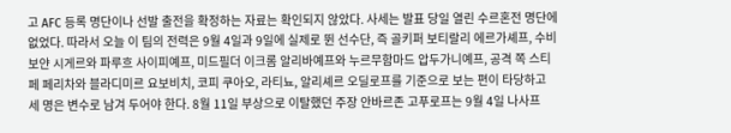고 AFC 등록 명단이나 선발 출전을 확정하는 자료는 확인되지 않았다. 사세는 발표 당일 열린 수르혼전 명단에 없었다. 따라서 오늘 이 팀의 전력은 9월 4일과 9일에 실제로 뛴 선수단, 즉 골키퍼 보티랄리 에르가셰프, 수비 보얀 시게르와 파루흐 사이피예프, 미드필더 이크롬 알리바예프와 누르무함마드 압두가니예프, 공격 쪽 스티페 페리차와 블라디미르 요보비치, 코피 쿠아오, 라티뇨, 알리셰르 오딜로프를 기준으로 보는 편이 타당하고 세 명은 변수로 남겨 두어야 한다. 8월 11일 부상으로 이탈했던 주장 안바르존 고푸로프는 9월 4일 나사프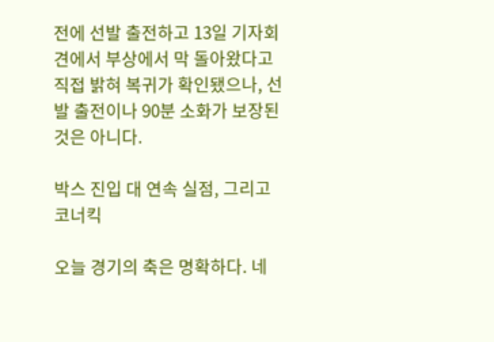전에 선발 출전하고 13일 기자회견에서 부상에서 막 돌아왔다고 직접 밝혀 복귀가 확인됐으나, 선발 출전이나 90분 소화가 보장된 것은 아니다.

박스 진입 대 연속 실점, 그리고 코너킥

오늘 경기의 축은 명확하다. 네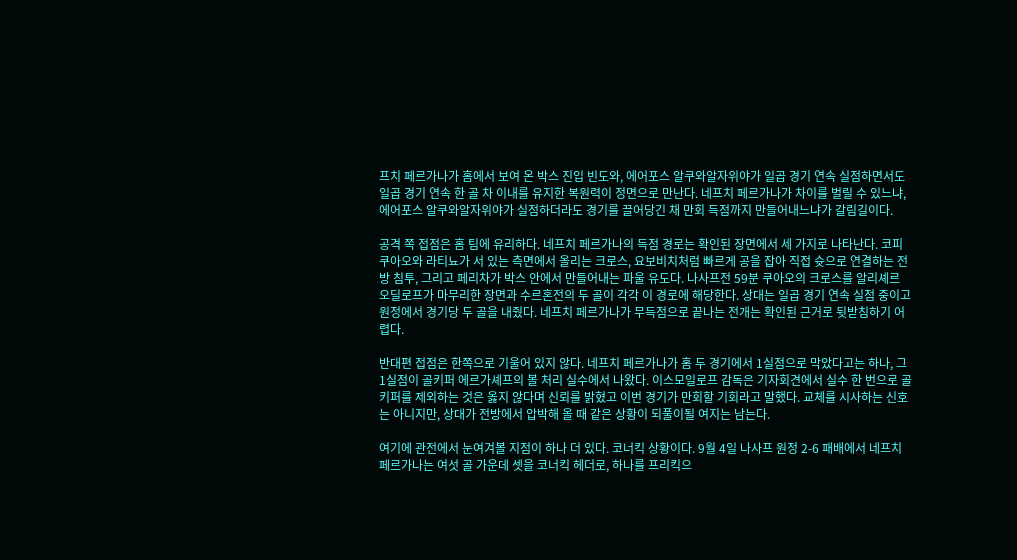프치 페르가나가 홈에서 보여 온 박스 진입 빈도와, 에어포스 알쿠와알자위야가 일곱 경기 연속 실점하면서도 일곱 경기 연속 한 골 차 이내를 유지한 복원력이 정면으로 만난다. 네프치 페르가나가 차이를 벌릴 수 있느냐, 에어포스 알쿠와알자위야가 실점하더라도 경기를 끌어당긴 채 만회 득점까지 만들어내느냐가 갈림길이다.

공격 쪽 접점은 홈 팀에 유리하다. 네프치 페르가나의 득점 경로는 확인된 장면에서 세 가지로 나타난다. 코피 쿠아오와 라티뇨가 서 있는 측면에서 올리는 크로스, 요보비치처럼 빠르게 공을 잡아 직접 슛으로 연결하는 전방 침투, 그리고 페리차가 박스 안에서 만들어내는 파울 유도다. 나사프전 59분 쿠아오의 크로스를 알리셰르 오딜로프가 마무리한 장면과 수르혼전의 두 골이 각각 이 경로에 해당한다. 상대는 일곱 경기 연속 실점 중이고 원정에서 경기당 두 골을 내줬다. 네프치 페르가나가 무득점으로 끝나는 전개는 확인된 근거로 뒷받침하기 어렵다.

반대편 접점은 한쪽으로 기울어 있지 않다. 네프치 페르가나가 홈 두 경기에서 1실점으로 막았다고는 하나, 그 1실점이 골키퍼 에르가셰프의 볼 처리 실수에서 나왔다. 이스모일로프 감독은 기자회견에서 실수 한 번으로 골키퍼를 제외하는 것은 옳지 않다며 신뢰를 밝혔고 이번 경기가 만회할 기회라고 말했다. 교체를 시사하는 신호는 아니지만, 상대가 전방에서 압박해 올 때 같은 상황이 되풀이될 여지는 남는다.

여기에 관전에서 눈여겨볼 지점이 하나 더 있다. 코너킥 상황이다. 9월 4일 나사프 원정 2-6 패배에서 네프치 페르가나는 여섯 골 가운데 셋을 코너킥 헤더로, 하나를 프리킥으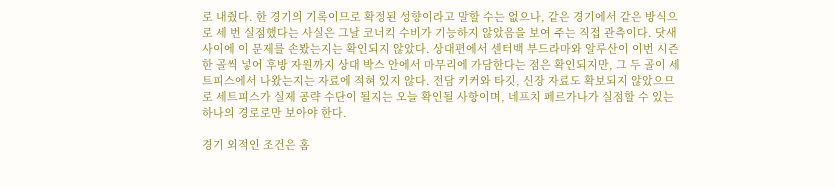로 내줬다. 한 경기의 기록이므로 확정된 성향이라고 말할 수는 없으나, 같은 경기에서 같은 방식으로 세 번 실점했다는 사실은 그날 코너킥 수비가 기능하지 않았음을 보여 주는 직접 관측이다. 닷새 사이에 이 문제를 손봤는지는 확인되지 않았다. 상대편에서 센터백 부드라마와 알루산이 이번 시즌 한 골씩 넣어 후방 자원까지 상대 박스 안에서 마무리에 가담한다는 점은 확인되지만, 그 두 골이 세트피스에서 나왔는지는 자료에 적혀 있지 않다. 전담 키커와 타깃, 신장 자료도 확보되지 않았으므로 세트피스가 실제 공략 수단이 될지는 오늘 확인될 사항이며, 네프치 페르가나가 실점할 수 있는 하나의 경로로만 보아야 한다.

경기 외적인 조건은 홈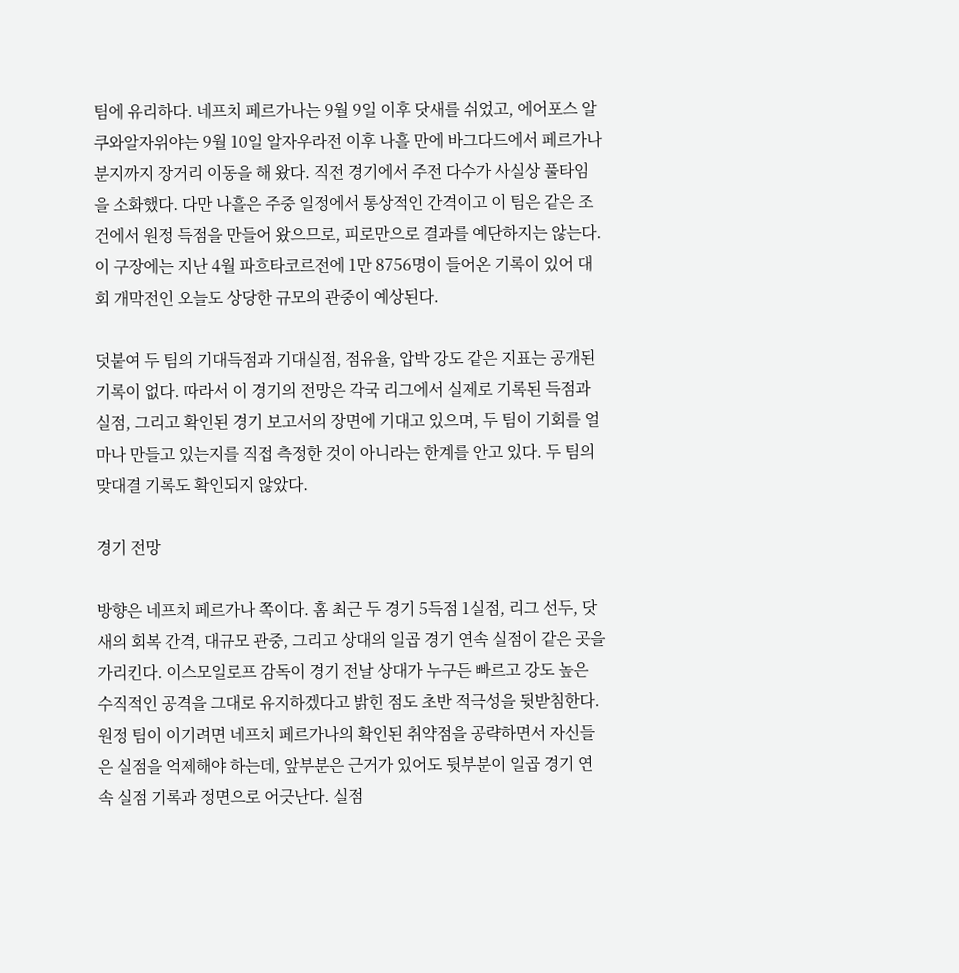팀에 유리하다. 네프치 페르가나는 9월 9일 이후 닷새를 쉬었고, 에어포스 알쿠와알자위야는 9월 10일 알자우라전 이후 나흘 만에 바그다드에서 페르가나 분지까지 장거리 이동을 해 왔다. 직전 경기에서 주전 다수가 사실상 풀타임을 소화했다. 다만 나흘은 주중 일정에서 통상적인 간격이고 이 팀은 같은 조건에서 원정 득점을 만들어 왔으므로, 피로만으로 결과를 예단하지는 않는다. 이 구장에는 지난 4월 파흐타코르전에 1만 8756명이 들어온 기록이 있어 대회 개막전인 오늘도 상당한 규모의 관중이 예상된다.

덧붙여 두 팀의 기대득점과 기대실점, 점유율, 압박 강도 같은 지표는 공개된 기록이 없다. 따라서 이 경기의 전망은 각국 리그에서 실제로 기록된 득점과 실점, 그리고 확인된 경기 보고서의 장면에 기대고 있으며, 두 팀이 기회를 얼마나 만들고 있는지를 직접 측정한 것이 아니라는 한계를 안고 있다. 두 팀의 맞대결 기록도 확인되지 않았다.

경기 전망

방향은 네프치 페르가나 쪽이다. 홈 최근 두 경기 5득점 1실점, 리그 선두, 닷새의 회복 간격, 대규모 관중, 그리고 상대의 일곱 경기 연속 실점이 같은 곳을 가리킨다. 이스모일로프 감독이 경기 전날 상대가 누구든 빠르고 강도 높은 수직적인 공격을 그대로 유지하겠다고 밝힌 점도 초반 적극성을 뒷받침한다. 원정 팀이 이기려면 네프치 페르가나의 확인된 취약점을 공략하면서 자신들은 실점을 억제해야 하는데, 앞부분은 근거가 있어도 뒷부분이 일곱 경기 연속 실점 기록과 정면으로 어긋난다. 실점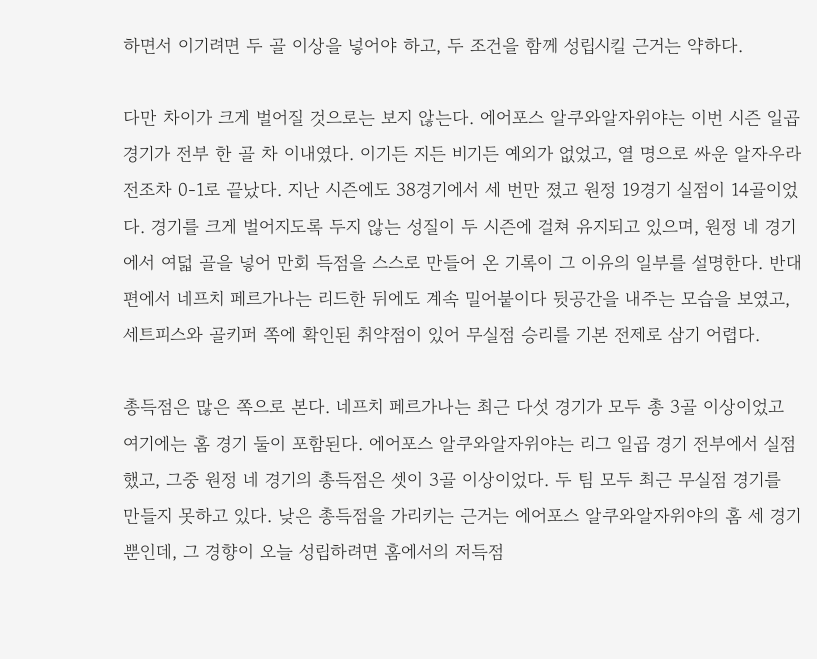하면서 이기려면 두 골 이상을 넣어야 하고, 두 조건을 함께 성립시킬 근거는 약하다.

다만 차이가 크게 벌어질 것으로는 보지 않는다. 에어포스 알쿠와알자위야는 이번 시즌 일곱 경기가 전부 한 골 차 이내였다. 이기든 지든 비기든 예외가 없었고, 열 명으로 싸운 알자우라전조차 0-1로 끝났다. 지난 시즌에도 38경기에서 세 번만 졌고 원정 19경기 실점이 14골이었다. 경기를 크게 벌어지도록 두지 않는 성질이 두 시즌에 걸쳐 유지되고 있으며, 원정 네 경기에서 여덟 골을 넣어 만회 득점을 스스로 만들어 온 기록이 그 이유의 일부를 설명한다. 반대편에서 네프치 페르가나는 리드한 뒤에도 계속 밀어붙이다 뒷공간을 내주는 모습을 보였고, 세트피스와 골키퍼 쪽에 확인된 취약점이 있어 무실점 승리를 기본 전제로 삼기 어렵다.

총득점은 많은 쪽으로 본다. 네프치 페르가나는 최근 다섯 경기가 모두 총 3골 이상이었고 여기에는 홈 경기 둘이 포함된다. 에어포스 알쿠와알자위야는 리그 일곱 경기 전부에서 실점했고, 그중 원정 네 경기의 총득점은 셋이 3골 이상이었다. 두 팀 모두 최근 무실점 경기를 만들지 못하고 있다. 낮은 총득점을 가리키는 근거는 에어포스 알쿠와알자위야의 홈 세 경기뿐인데, 그 경향이 오늘 성립하려면 홈에서의 저득점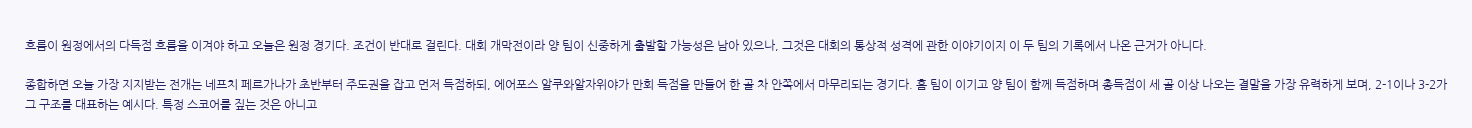흐름이 원정에서의 다득점 흐름을 이겨야 하고 오늘은 원정 경기다. 조건이 반대로 걸린다. 대회 개막전이라 양 팀이 신중하게 출발할 가능성은 남아 있으나, 그것은 대회의 통상적 성격에 관한 이야기이지 이 두 팀의 기록에서 나온 근거가 아니다.

종합하면 오늘 가장 지지받는 전개는 네프치 페르가나가 초반부터 주도권을 잡고 먼저 득점하되, 에어포스 알쿠와알자위야가 만회 득점을 만들어 한 골 차 안쪽에서 마무리되는 경기다. 홈 팀이 이기고 양 팀이 함께 득점하며 총득점이 세 골 이상 나오는 결말을 가장 유력하게 보며, 2-1이나 3-2가 그 구조를 대표하는 예시다. 특정 스코어를 짚는 것은 아니고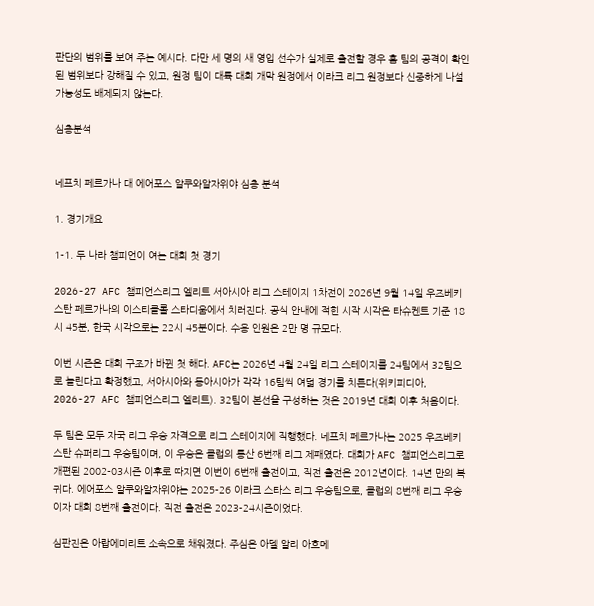판단의 범위를 보여 주는 예시다. 다만 세 명의 새 영입 선수가 실제로 출전할 경우 홈 팀의 공격이 확인된 범위보다 강해질 수 있고, 원정 팀이 대륙 대회 개막 원정에서 이라크 리그 원정보다 신중하게 나설 가능성도 배제되지 않는다.

심층분석


네프치 페르가나 대 에어포스 알쿠와알자위야 심층 분석

1. 경기개요

1-1. 두 나라 챔피언이 여는 대회 첫 경기

2026-27 AFC 챔피언스리그 엘리트 서아시아 리그 스테이지 1차전이 2026년 9월 14일 우즈베키스탄 페르가나의 이스티클롤 스타디움에서 치러진다. 공식 안내에 적힌 시작 시각은 타슈켄트 기준 18시 45분, 한국 시각으로는 22시 45분이다. 수용 인원은 2만 명 규모다.

이번 시즌은 대회 구조가 바뀐 첫 해다. AFC는 2026년 4월 24일 리그 스테이지를 24팀에서 32팀으로 늘린다고 확정했고, 서아시아와 동아시아가 각각 16팀씩 여덟 경기를 치른다(위키피디아, 2026-27 AFC 챔피언스리그 엘리트). 32팀이 본선을 구성하는 것은 2019년 대회 이후 처음이다.

두 팀은 모두 자국 리그 우승 자격으로 리그 스테이지에 직행했다. 네프치 페르가나는 2025 우즈베키스탄 슈퍼리그 우승팀이며, 이 우승은 클럽의 통산 6번째 리그 제패였다. 대회가 AFC 챔피언스리그로 개편된 2002-03시즌 이후로 따지면 이번이 6번째 출전이고, 직전 출전은 2012년이다. 14년 만의 복귀다. 에어포스 알쿠와알자위야는 2025-26 이라크 스타스 리그 우승팀으로, 클럽의 8번째 리그 우승이자 대회 8번째 출전이다. 직전 출전은 2023-24시즌이었다.

심판진은 아랍에미리트 소속으로 채워졌다. 주심은 아델 알리 아흐메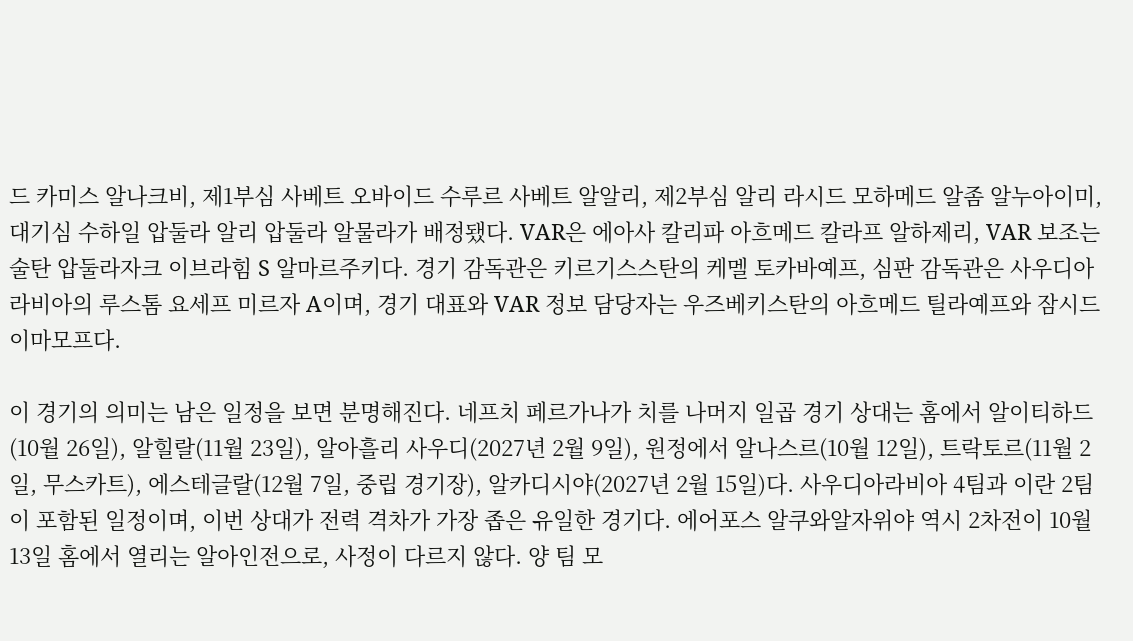드 카미스 알나크비, 제1부심 사베트 오바이드 수루르 사베트 알알리, 제2부심 알리 라시드 모하메드 알좀 알누아이미, 대기심 수하일 압둘라 알리 압둘라 알물라가 배정됐다. VAR은 에아사 칼리파 아흐메드 칼라프 알하제리, VAR 보조는 술탄 압둘라자크 이브라힘 S 알마르주키다. 경기 감독관은 키르기스스탄의 케멜 토카바예프, 심판 감독관은 사우디아라비아의 루스톰 요세프 미르자 A이며, 경기 대표와 VAR 정보 담당자는 우즈베키스탄의 아흐메드 틸라예프와 잠시드 이마모프다.

이 경기의 의미는 남은 일정을 보면 분명해진다. 네프치 페르가나가 치를 나머지 일곱 경기 상대는 홈에서 알이티하드(10월 26일), 알힐랄(11월 23일), 알아흘리 사우디(2027년 2월 9일), 원정에서 알나스르(10월 12일), 트락토르(11월 2일, 무스카트), 에스테글랄(12월 7일, 중립 경기장), 알카디시야(2027년 2월 15일)다. 사우디아라비아 4팀과 이란 2팀이 포함된 일정이며, 이번 상대가 전력 격차가 가장 좁은 유일한 경기다. 에어포스 알쿠와알자위야 역시 2차전이 10월 13일 홈에서 열리는 알아인전으로, 사정이 다르지 않다. 양 팀 모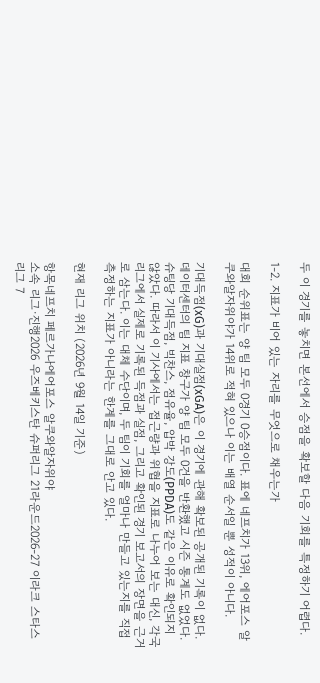두 이 경기를 놓치면 본선에서 승점을 확보할 다음 기회를 특정하기 어렵다.

1-2. 지표가 비어 있는 자리를 무엇으로 채우는가

대회 순위표는 양 팀 모두 0경기 0승점이다. 표에 네프치가 13위, 에어포스 알쿠와알자위야가 14위로 적혀 있으나 이는 배열 순서일 뿐 성적이 아니다.

기대득점(xG)과 기대실점(xGA)은 이 경기에 관해 확보된 공개된 기록이 없다. 데이터센터의 팀 지표 창구가 양 팀 모두 0건을 반환했고 시즌 통계도 없었다. 슈팅당 기대득점, 빅찬스, 점유율, 압박 강도(PPDA)도 같은 이유로 확인되지 않았다. 따라서 이 기사에서는 접근량과 위협을 지표로 나누어 보는 대신, 각국 리그에서 실제로 기록된 득점과 실점, 그리고 확인된 경기 보고서의 장면을 근거로 삼는다. 이는 대체 수단이며, 두 팀이 기회를 얼마나 만들고 있는지를 직접 측정하는 지표가 아니라는 한계를 그대로 안고 있다.

현재 리그 위치 (2026년 9월 14일 기준)

항목네프치 페르가나에어포스 알쿠와알자위야
소속 리그·진행2026 우즈베키스탄 슈퍼리그 21라운드2026-27 이라크 스타스 리그 7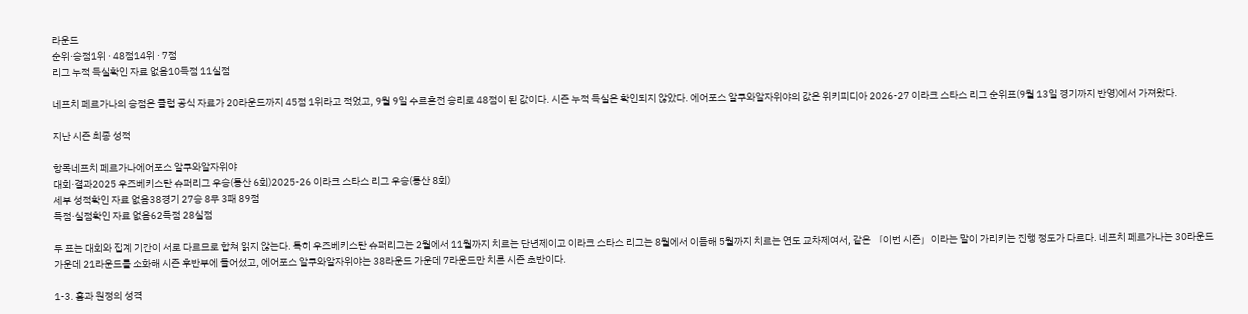라운드
순위·승점1위 · 48점14위 · 7점
리그 누적 득실확인 자료 없음10득점 11실점

네프치 페르가나의 승점은 클럽 공식 자료가 20라운드까지 45점 1위라고 적었고, 9월 9일 수르혼전 승리로 48점이 된 값이다. 시즌 누적 득실은 확인되지 않았다. 에어포스 알쿠와알자위야의 값은 위키피디아 2026-27 이라크 스타스 리그 순위표(9월 13일 경기까지 반영)에서 가져왔다.

지난 시즌 최종 성적

항목네프치 페르가나에어포스 알쿠와알자위야
대회·결과2025 우즈베키스탄 슈퍼리그 우승(통산 6회)2025-26 이라크 스타스 리그 우승(통산 8회)
세부 성적확인 자료 없음38경기 27승 8무 3패 89점
득점·실점확인 자료 없음62득점 28실점

두 표는 대회와 집계 기간이 서로 다르므로 합쳐 읽지 않는다. 특히 우즈베키스탄 슈퍼리그는 2월에서 11월까지 치르는 단년제이고 이라크 스타스 리그는 8월에서 이듬해 5월까지 치르는 연도 교차제여서, 같은 「이번 시즌」이라는 말이 가리키는 진행 정도가 다르다. 네프치 페르가나는 30라운드 가운데 21라운드를 소화해 시즌 후반부에 들어섰고, 에어포스 알쿠와알자위야는 38라운드 가운데 7라운드만 치른 시즌 초반이다.

1-3. 홈과 원정의 성격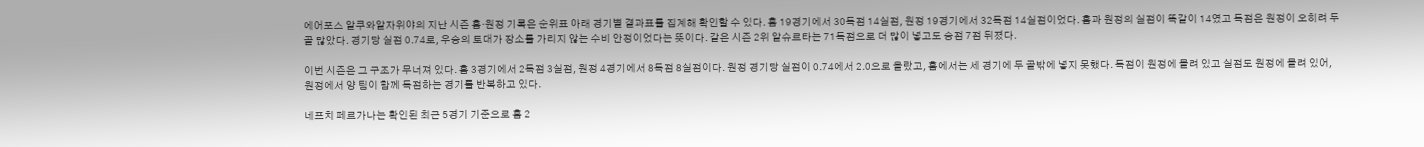에어포스 알쿠와알자위야의 지난 시즌 홈·원정 기록은 순위표 아래 경기별 결과표를 집계해 확인할 수 있다. 홈 19경기에서 30득점 14실점, 원정 19경기에서 32득점 14실점이었다. 홈과 원정의 실점이 똑같이 14였고 득점은 원정이 오히려 두 골 많았다. 경기당 실점 0.74로, 우승의 토대가 장소를 가리지 않는 수비 안정이었다는 뜻이다. 같은 시즌 2위 알슈르타는 71득점으로 더 많이 넣고도 승점 7점 뒤졌다.

이번 시즌은 그 구조가 무너져 있다. 홈 3경기에서 2득점 3실점, 원정 4경기에서 8득점 8실점이다. 원정 경기당 실점이 0.74에서 2.0으로 올랐고, 홈에서는 세 경기에 두 골밖에 넣지 못했다. 득점이 원정에 몰려 있고 실점도 원정에 몰려 있어, 원정에서 양 팀이 함께 득점하는 경기를 반복하고 있다.

네프치 페르가나는 확인된 최근 5경기 기준으로 홈 2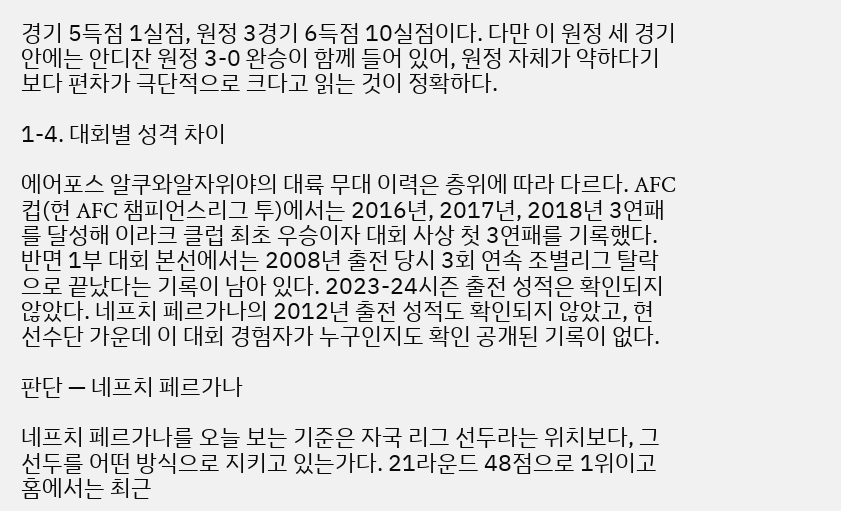경기 5득점 1실점, 원정 3경기 6득점 10실점이다. 다만 이 원정 세 경기 안에는 안디잔 원정 3-0 완승이 함께 들어 있어, 원정 자체가 약하다기보다 편차가 극단적으로 크다고 읽는 것이 정확하다.

1-4. 대회별 성격 차이

에어포스 알쿠와알자위야의 대륙 무대 이력은 층위에 따라 다르다. AFC컵(현 AFC 챔피언스리그 투)에서는 2016년, 2017년, 2018년 3연패를 달성해 이라크 클럽 최초 우승이자 대회 사상 첫 3연패를 기록했다. 반면 1부 대회 본선에서는 2008년 출전 당시 3회 연속 조별리그 탈락으로 끝났다는 기록이 남아 있다. 2023-24시즌 출전 성적은 확인되지 않았다. 네프치 페르가나의 2012년 출전 성적도 확인되지 않았고, 현 선수단 가운데 이 대회 경험자가 누구인지도 확인 공개된 기록이 없다.

판단 — 네프치 페르가나

네프치 페르가나를 오늘 보는 기준은 자국 리그 선두라는 위치보다, 그 선두를 어떤 방식으로 지키고 있는가다. 21라운드 48점으로 1위이고 홈에서는 최근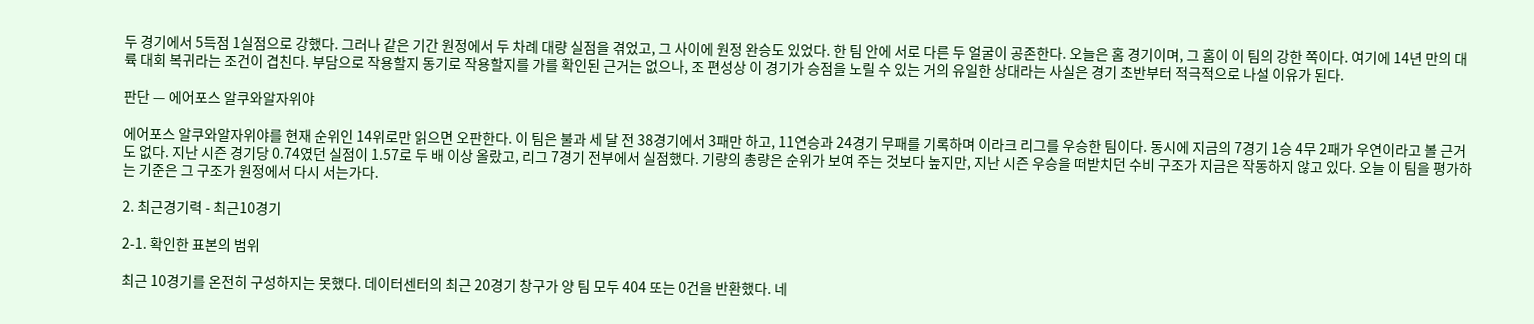두 경기에서 5득점 1실점으로 강했다. 그러나 같은 기간 원정에서 두 차례 대량 실점을 겪었고, 그 사이에 원정 완승도 있었다. 한 팀 안에 서로 다른 두 얼굴이 공존한다. 오늘은 홈 경기이며, 그 홈이 이 팀의 강한 쪽이다. 여기에 14년 만의 대륙 대회 복귀라는 조건이 겹친다. 부담으로 작용할지 동기로 작용할지를 가를 확인된 근거는 없으나, 조 편성상 이 경기가 승점을 노릴 수 있는 거의 유일한 상대라는 사실은 경기 초반부터 적극적으로 나설 이유가 된다.

판단 — 에어포스 알쿠와알자위야

에어포스 알쿠와알자위야를 현재 순위인 14위로만 읽으면 오판한다. 이 팀은 불과 세 달 전 38경기에서 3패만 하고, 11연승과 24경기 무패를 기록하며 이라크 리그를 우승한 팀이다. 동시에 지금의 7경기 1승 4무 2패가 우연이라고 볼 근거도 없다. 지난 시즌 경기당 0.74였던 실점이 1.57로 두 배 이상 올랐고, 리그 7경기 전부에서 실점했다. 기량의 총량은 순위가 보여 주는 것보다 높지만, 지난 시즌 우승을 떠받치던 수비 구조가 지금은 작동하지 않고 있다. 오늘 이 팀을 평가하는 기준은 그 구조가 원정에서 다시 서는가다.

2. 최근경기력 - 최근10경기

2-1. 확인한 표본의 범위

최근 10경기를 온전히 구성하지는 못했다. 데이터센터의 최근 20경기 창구가 양 팀 모두 404 또는 0건을 반환했다. 네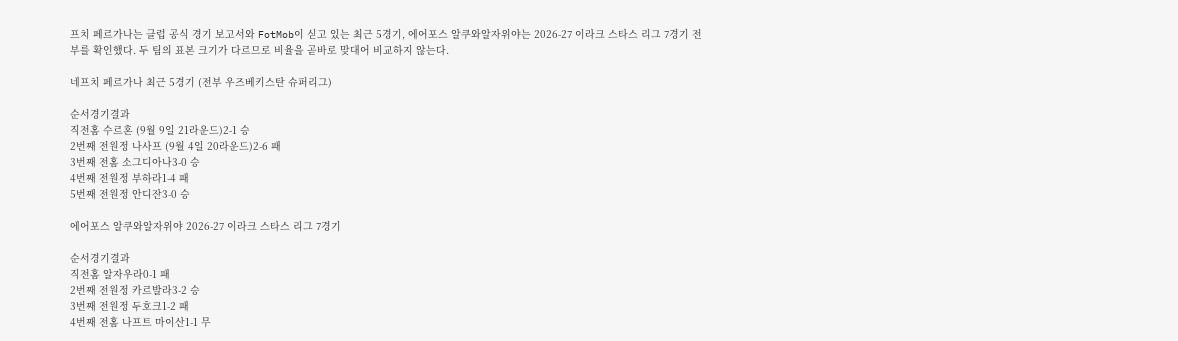프치 페르가나는 클럽 공식 경기 보고서와 FotMob이 싣고 있는 최근 5경기, 에어포스 알쿠와알자위야는 2026-27 이라크 스타스 리그 7경기 전부를 확인했다. 두 팀의 표본 크기가 다르므로 비율을 곧바로 맞대어 비교하지 않는다.

네프치 페르가나 최근 5경기 (전부 우즈베키스탄 슈퍼리그)

순서경기결과
직전홈 수르혼 (9월 9일 21라운드)2-1 승
2번째 전원정 나사프 (9월 4일 20라운드)2-6 패
3번째 전홈 소그디아나3-0 승
4번째 전원정 부하라1-4 패
5번째 전원정 안디잔3-0 승

에어포스 알쿠와알자위야 2026-27 이라크 스타스 리그 7경기

순서경기결과
직전홈 알자우라0-1 패
2번째 전원정 카르발라3-2 승
3번째 전원정 두호크1-2 패
4번째 전홈 나프트 마이산1-1 무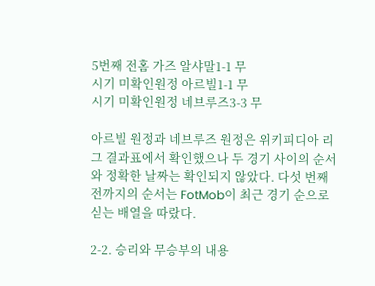5번째 전홈 가즈 알샤말1-1 무
시기 미확인원정 아르빌1-1 무
시기 미확인원정 네브루즈3-3 무

아르빌 원정과 네브루즈 원정은 위키피디아 리그 결과표에서 확인했으나 두 경기 사이의 순서와 정확한 날짜는 확인되지 않았다. 다섯 번째 전까지의 순서는 FotMob이 최근 경기 순으로 싣는 배열을 따랐다.

2-2. 승리와 무승부의 내용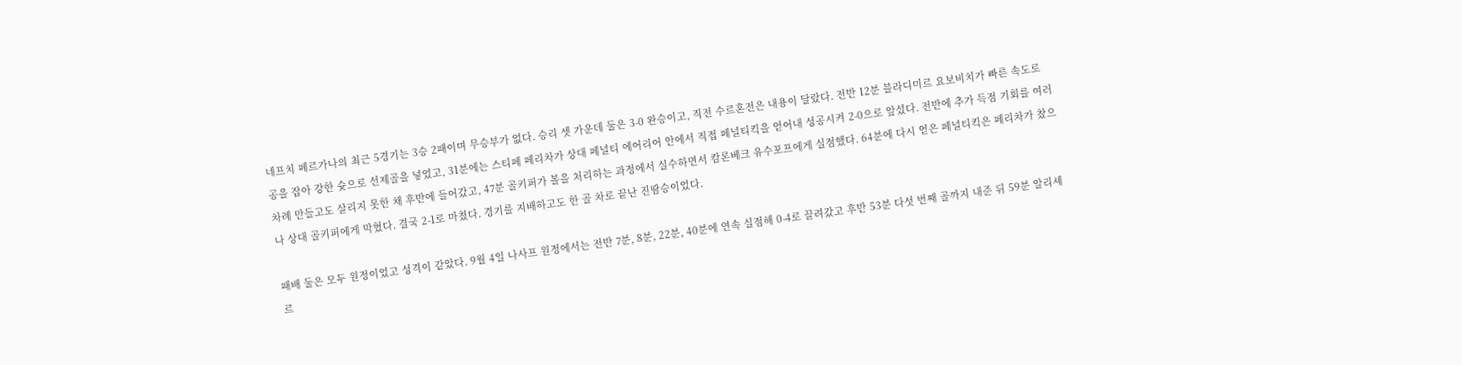네프치 페르가나의 최근 5경기는 3승 2패이며 무승부가 없다. 승리 셋 가운데 둘은 3-0 완승이고, 직전 수르혼전은 내용이 달랐다. 전반 12분 블라디미르 요보비치가 빠른 속도로 공을 잡아 강한 슛으로 선제골을 넣었고, 31분에는 스티페 페리차가 상대 페널티 에어리어 안에서 직접 페널티킥을 얻어내 성공시켜 2-0으로 앞섰다. 전반에 추가 득점 기회를 여러 차례 만들고도 살리지 못한 채 후반에 들어갔고, 47분 골키퍼가 볼을 처리하는 과정에서 실수하면서 캄론베크 유수포프에게 실점했다. 64분에 다시 얻은 페널티킥은 페리차가 찼으나 상대 골키퍼에게 막혔다. 결국 2-1로 마쳤다. 경기를 지배하고도 한 골 차로 끝난 진땀승이었다.

패배 둘은 모두 원정이었고 성격이 같았다. 9월 4일 나사프 원정에서는 전반 7분, 8분, 22분, 40분에 연속 실점해 0-4로 끌려갔고 후반 53분 다섯 번째 골까지 내준 뒤 59분 알리셰르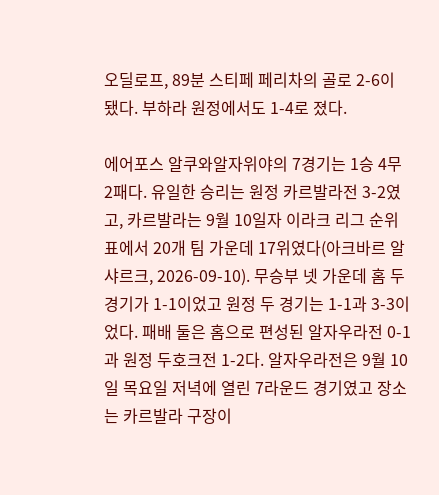오딜로프, 89분 스티페 페리차의 골로 2-6이 됐다. 부하라 원정에서도 1-4로 졌다.

에어포스 알쿠와알자위야의 7경기는 1승 4무 2패다. 유일한 승리는 원정 카르발라전 3-2였고, 카르발라는 9월 10일자 이라크 리그 순위표에서 20개 팀 가운데 17위였다(아크바르 알샤르크, 2026-09-10). 무승부 넷 가운데 홈 두 경기가 1-1이었고 원정 두 경기는 1-1과 3-3이었다. 패배 둘은 홈으로 편성된 알자우라전 0-1과 원정 두호크전 1-2다. 알자우라전은 9월 10일 목요일 저녁에 열린 7라운드 경기였고 장소는 카르발라 구장이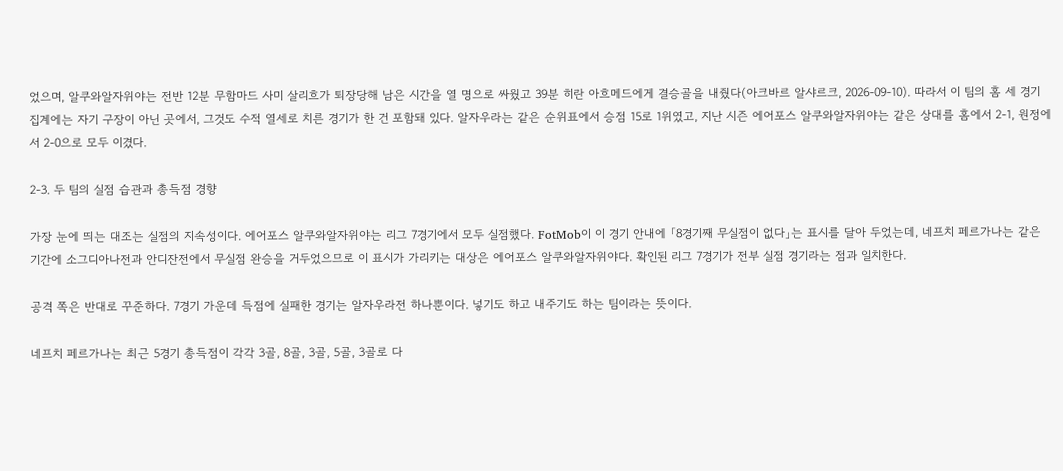었으며, 알쿠와알자위야는 전반 12분 무함마드 사미 살리흐가 퇴장당해 남은 시간을 열 명으로 싸웠고 39분 히란 아흐메드에게 결승골을 내줬다(아크바르 알샤르크, 2026-09-10). 따라서 이 팀의 홈 세 경기 집계에는 자기 구장이 아닌 곳에서, 그것도 수적 열세로 치른 경기가 한 건 포함돼 있다. 알자우라는 같은 순위표에서 승점 15로 1위였고, 지난 시즌 에어포스 알쿠와알자위야는 같은 상대를 홈에서 2-1, 원정에서 2-0으로 모두 이겼다.

2-3. 두 팀의 실점 습관과 총득점 경향

가장 눈에 띄는 대조는 실점의 지속성이다. 에어포스 알쿠와알자위야는 리그 7경기에서 모두 실점했다. FotMob이 이 경기 안내에 「8경기째 무실점이 없다」는 표시를 달아 두었는데, 네프치 페르가나는 같은 기간에 소그디아나전과 안디잔전에서 무실점 완승을 거두었으므로 이 표시가 가리키는 대상은 에어포스 알쿠와알자위야다. 확인된 리그 7경기가 전부 실점 경기라는 점과 일치한다.

공격 쪽은 반대로 꾸준하다. 7경기 가운데 득점에 실패한 경기는 알자우라전 하나뿐이다. 넣기도 하고 내주기도 하는 팀이라는 뜻이다.

네프치 페르가나는 최근 5경기 총득점이 각각 3골, 8골, 3골, 5골, 3골로 다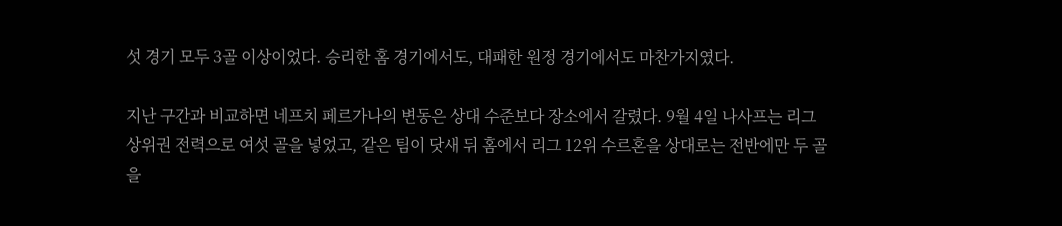섯 경기 모두 3골 이상이었다. 승리한 홈 경기에서도, 대패한 원정 경기에서도 마찬가지였다.

지난 구간과 비교하면 네프치 페르가나의 변동은 상대 수준보다 장소에서 갈렸다. 9월 4일 나사프는 리그 상위권 전력으로 여섯 골을 넣었고, 같은 팀이 닷새 뒤 홈에서 리그 12위 수르혼을 상대로는 전반에만 두 골을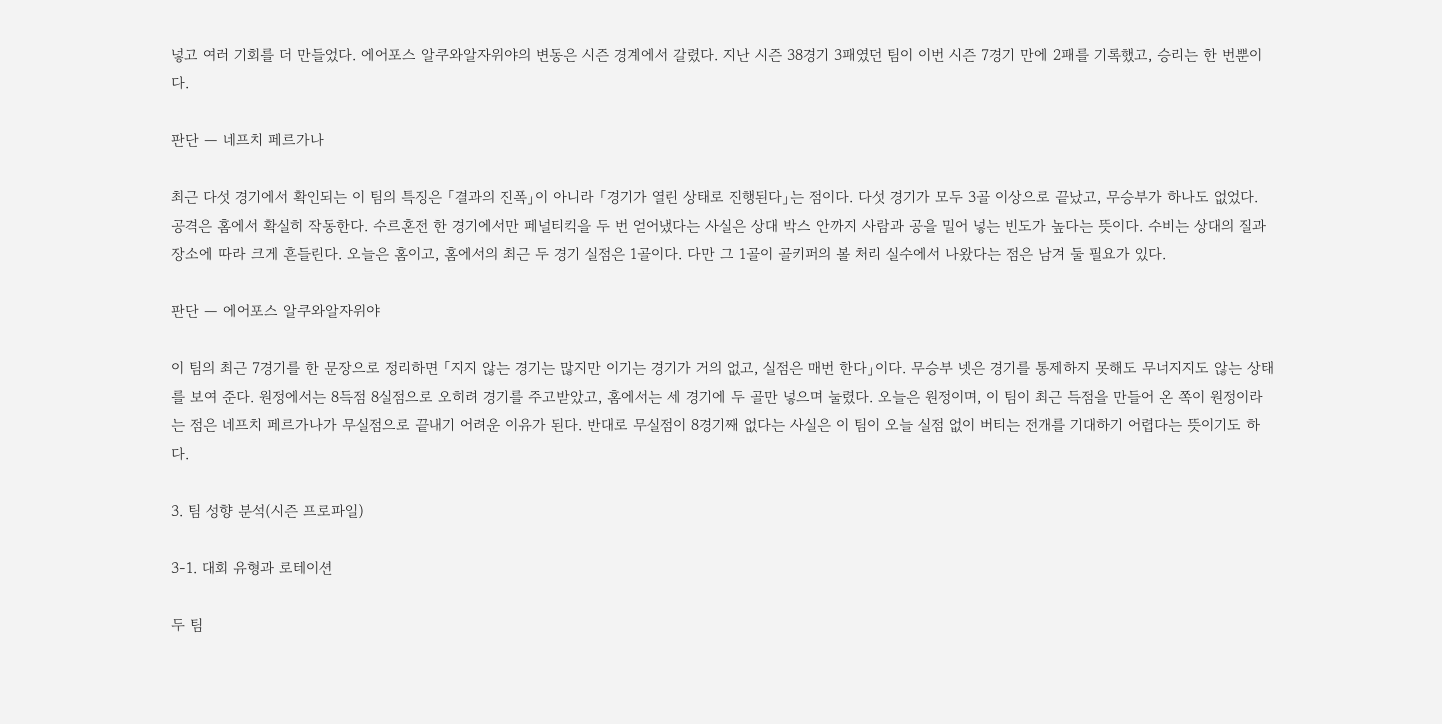넣고 여러 기회를 더 만들었다. 에어포스 알쿠와알자위야의 변동은 시즌 경계에서 갈렸다. 지난 시즌 38경기 3패였던 팀이 이번 시즌 7경기 만에 2패를 기록했고, 승리는 한 번뿐이다.

판단 — 네프치 페르가나

최근 다섯 경기에서 확인되는 이 팀의 특징은 「결과의 진폭」이 아니라 「경기가 열린 상태로 진행된다」는 점이다. 다섯 경기가 모두 3골 이상으로 끝났고, 무승부가 하나도 없었다. 공격은 홈에서 확실히 작동한다. 수르혼전 한 경기에서만 페널티킥을 두 번 얻어냈다는 사실은 상대 박스 안까지 사람과 공을 밀어 넣는 빈도가 높다는 뜻이다. 수비는 상대의 질과 장소에 따라 크게 흔들린다. 오늘은 홈이고, 홈에서의 최근 두 경기 실점은 1골이다. 다만 그 1골이 골키퍼의 볼 처리 실수에서 나왔다는 점은 남겨 둘 필요가 있다.

판단 — 에어포스 알쿠와알자위야

이 팀의 최근 7경기를 한 문장으로 정리하면 「지지 않는 경기는 많지만 이기는 경기가 거의 없고, 실점은 매번 한다」이다. 무승부 넷은 경기를 통제하지 못해도 무너지지도 않는 상태를 보여 준다. 원정에서는 8득점 8실점으로 오히려 경기를 주고받았고, 홈에서는 세 경기에 두 골만 넣으며 눌렸다. 오늘은 원정이며, 이 팀이 최근 득점을 만들어 온 쪽이 원정이라는 점은 네프치 페르가나가 무실점으로 끝내기 어려운 이유가 된다. 반대로 무실점이 8경기째 없다는 사실은 이 팀이 오늘 실점 없이 버티는 전개를 기대하기 어렵다는 뜻이기도 하다.

3. 팀 성향 분석(시즌 프로파일)

3-1. 대회 유형과 로테이션

두 팀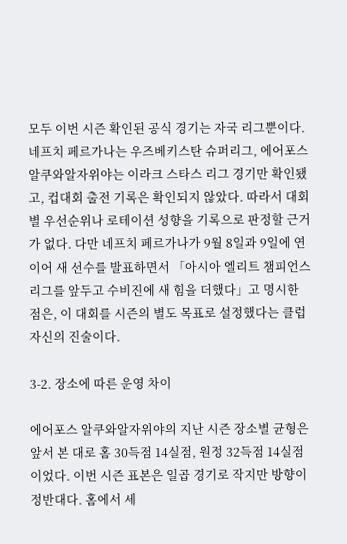모두 이번 시즌 확인된 공식 경기는 자국 리그뿐이다. 네프치 페르가나는 우즈베키스탄 슈퍼리그, 에어포스 알쿠와알자위야는 이라크 스타스 리그 경기만 확인됐고, 컵대회 출전 기록은 확인되지 않았다. 따라서 대회별 우선순위나 로테이션 성향을 기록으로 판정할 근거가 없다. 다만 네프치 페르가나가 9월 8일과 9일에 연이어 새 선수를 발표하면서 「아시아 엘리트 챔피언스 리그를 앞두고 수비진에 새 힘을 더했다」고 명시한 점은, 이 대회를 시즌의 별도 목표로 설정했다는 클럽 자신의 진술이다.

3-2. 장소에 따른 운영 차이

에어포스 알쿠와알자위야의 지난 시즌 장소별 균형은 앞서 본 대로 홈 30득점 14실점, 원정 32득점 14실점이었다. 이번 시즌 표본은 일곱 경기로 작지만 방향이 정반대다. 홈에서 세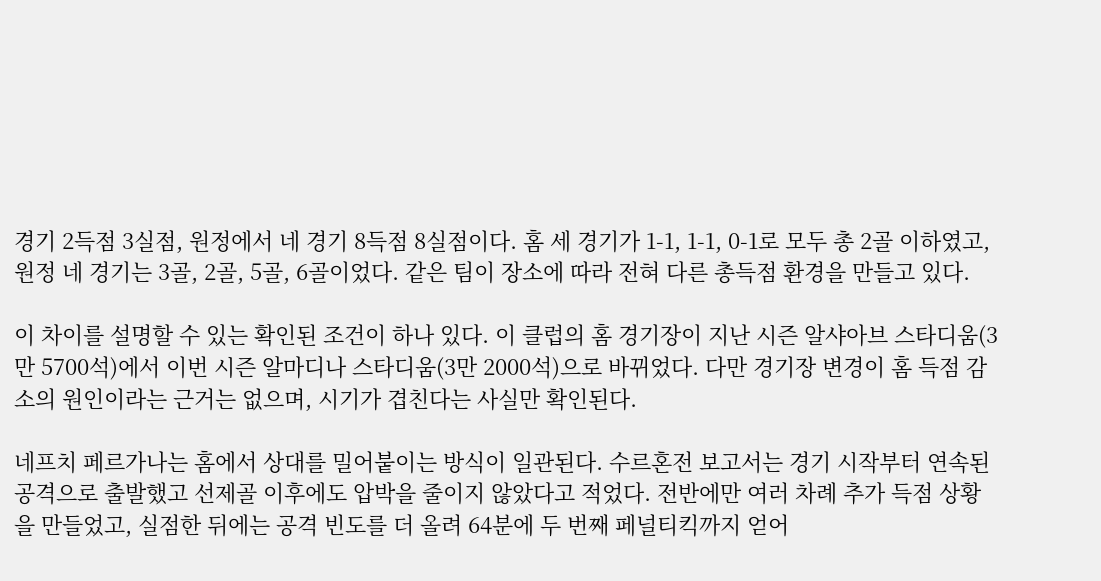경기 2득점 3실점, 원정에서 네 경기 8득점 8실점이다. 홈 세 경기가 1-1, 1-1, 0-1로 모두 총 2골 이하였고, 원정 네 경기는 3골, 2골, 5골, 6골이었다. 같은 팀이 장소에 따라 전혀 다른 총득점 환경을 만들고 있다.

이 차이를 설명할 수 있는 확인된 조건이 하나 있다. 이 클럽의 홈 경기장이 지난 시즌 알샤아브 스타디움(3만 5700석)에서 이번 시즌 알마디나 스타디움(3만 2000석)으로 바뀌었다. 다만 경기장 변경이 홈 득점 감소의 원인이라는 근거는 없으며, 시기가 겹친다는 사실만 확인된다.

네프치 페르가나는 홈에서 상대를 밀어붙이는 방식이 일관된다. 수르혼전 보고서는 경기 시작부터 연속된 공격으로 출발했고 선제골 이후에도 압박을 줄이지 않았다고 적었다. 전반에만 여러 차례 추가 득점 상황을 만들었고, 실점한 뒤에는 공격 빈도를 더 올려 64분에 두 번째 페널티킥까지 얻어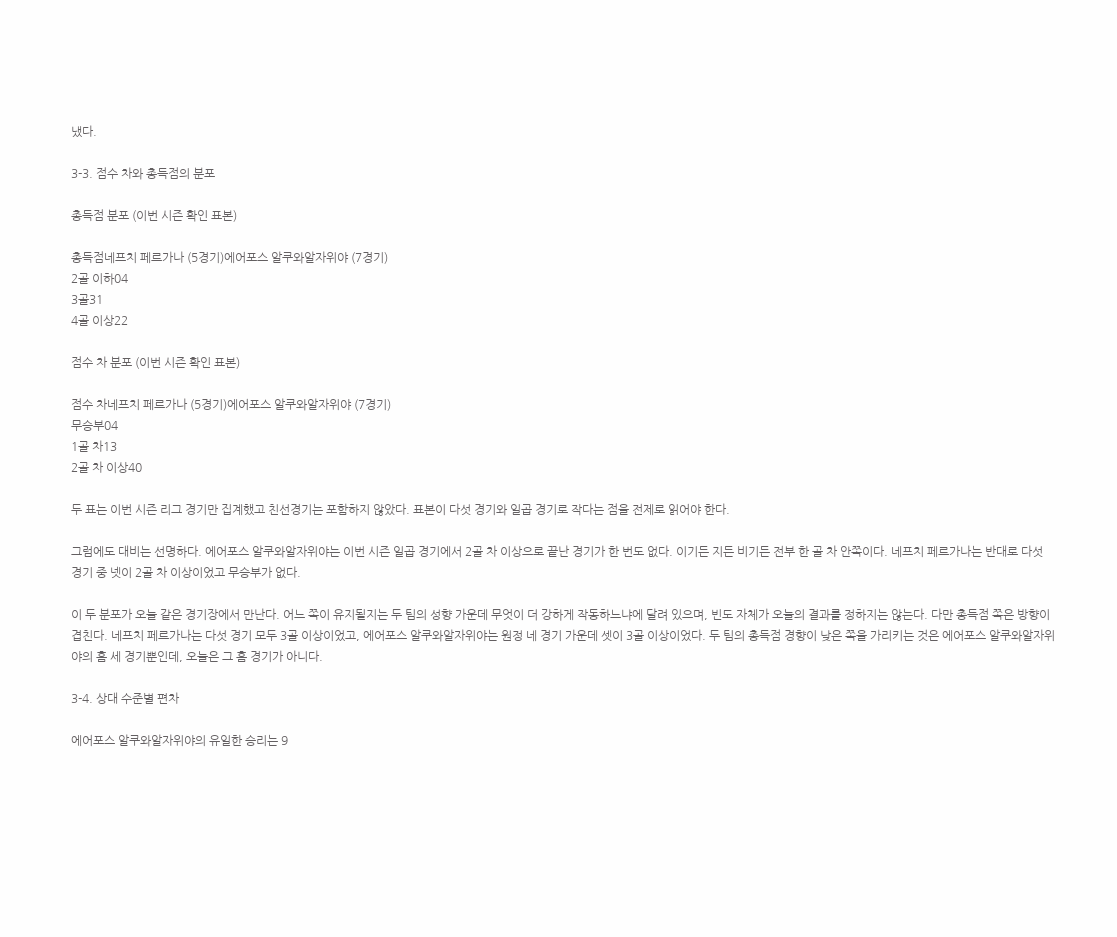냈다.

3-3. 점수 차와 총득점의 분포

총득점 분포 (이번 시즌 확인 표본)

총득점네프치 페르가나 (5경기)에어포스 알쿠와알자위야 (7경기)
2골 이하04
3골31
4골 이상22

점수 차 분포 (이번 시즌 확인 표본)

점수 차네프치 페르가나 (5경기)에어포스 알쿠와알자위야 (7경기)
무승부04
1골 차13
2골 차 이상40

두 표는 이번 시즌 리그 경기만 집계했고 친선경기는 포함하지 않았다. 표본이 다섯 경기와 일곱 경기로 작다는 점을 전제로 읽어야 한다.

그럼에도 대비는 선명하다. 에어포스 알쿠와알자위야는 이번 시즌 일곱 경기에서 2골 차 이상으로 끝난 경기가 한 번도 없다. 이기든 지든 비기든 전부 한 골 차 안쪽이다. 네프치 페르가나는 반대로 다섯 경기 중 넷이 2골 차 이상이었고 무승부가 없다.

이 두 분포가 오늘 같은 경기장에서 만난다. 어느 쪽이 유지될지는 두 팀의 성향 가운데 무엇이 더 강하게 작동하느냐에 달려 있으며, 빈도 자체가 오늘의 결과를 정하지는 않는다. 다만 총득점 쪽은 방향이 겹친다. 네프치 페르가나는 다섯 경기 모두 3골 이상이었고, 에어포스 알쿠와알자위야는 원정 네 경기 가운데 셋이 3골 이상이었다. 두 팀의 총득점 경향이 낮은 쪽을 가리키는 것은 에어포스 알쿠와알자위야의 홈 세 경기뿐인데, 오늘은 그 홈 경기가 아니다.

3-4. 상대 수준별 편차

에어포스 알쿠와알자위야의 유일한 승리는 9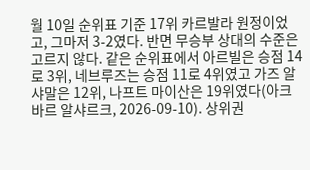월 10일 순위표 기준 17위 카르발라 원정이었고, 그마저 3-2였다. 반면 무승부 상대의 수준은 고르지 않다. 같은 순위표에서 아르빌은 승점 14로 3위, 네브루즈는 승점 11로 4위였고 가즈 알샤말은 12위, 나프트 마이산은 19위였다(아크바르 알샤르크, 2026-09-10). 상위권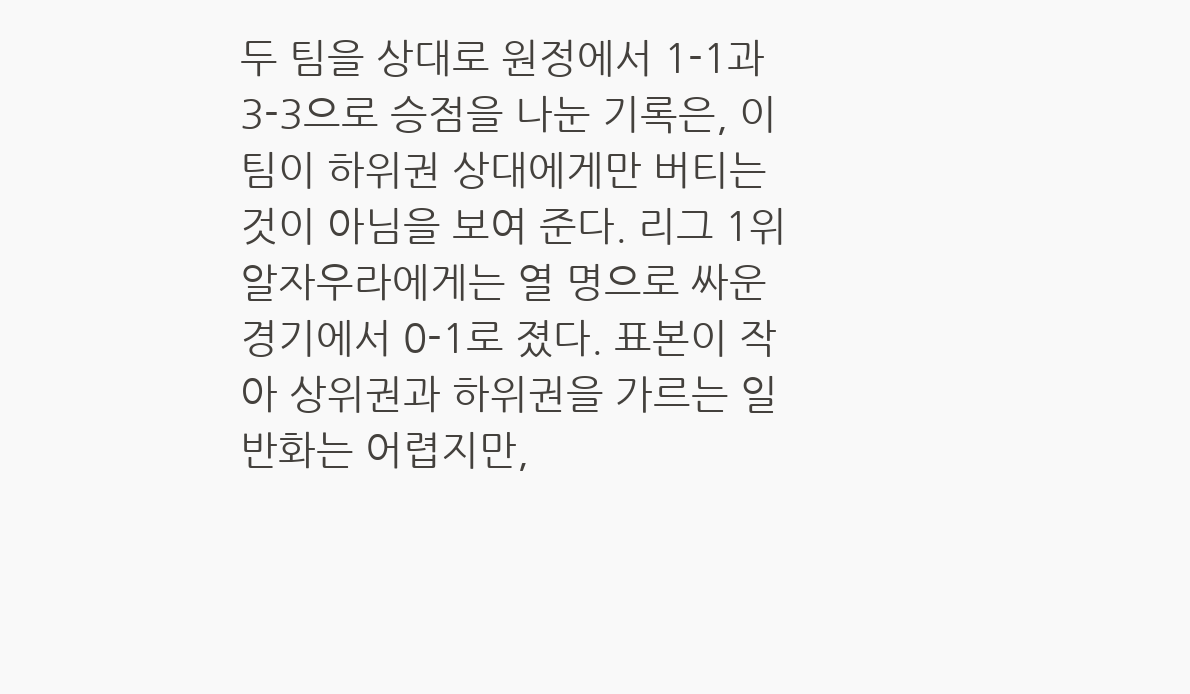두 팀을 상대로 원정에서 1-1과 3-3으로 승점을 나눈 기록은, 이 팀이 하위권 상대에게만 버티는 것이 아님을 보여 준다. 리그 1위 알자우라에게는 열 명으로 싸운 경기에서 0-1로 졌다. 표본이 작아 상위권과 하위권을 가르는 일반화는 어렵지만,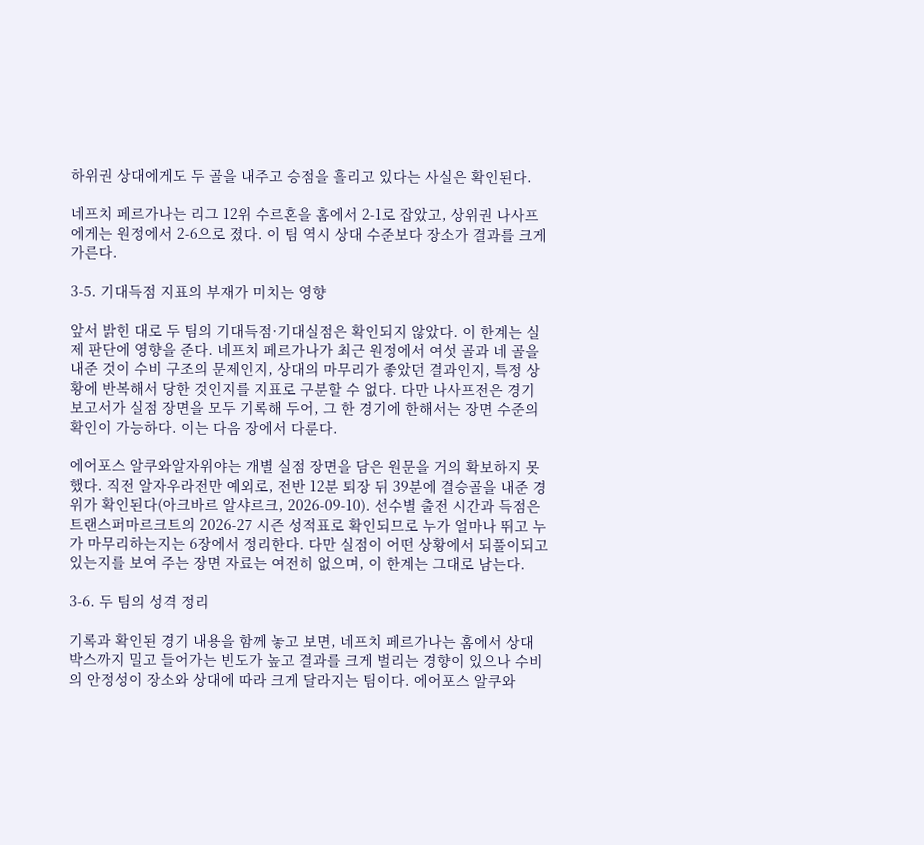하위권 상대에게도 두 골을 내주고 승점을 흘리고 있다는 사실은 확인된다.

네프치 페르가나는 리그 12위 수르혼을 홈에서 2-1로 잡았고, 상위권 나사프에게는 원정에서 2-6으로 졌다. 이 팀 역시 상대 수준보다 장소가 결과를 크게 가른다.

3-5. 기대득점 지표의 부재가 미치는 영향

앞서 밝힌 대로 두 팀의 기대득점·기대실점은 확인되지 않았다. 이 한계는 실제 판단에 영향을 준다. 네프치 페르가나가 최근 원정에서 여섯 골과 네 골을 내준 것이 수비 구조의 문제인지, 상대의 마무리가 좋았던 결과인지, 특정 상황에 반복해서 당한 것인지를 지표로 구분할 수 없다. 다만 나사프전은 경기 보고서가 실점 장면을 모두 기록해 두어, 그 한 경기에 한해서는 장면 수준의 확인이 가능하다. 이는 다음 장에서 다룬다.

에어포스 알쿠와알자위야는 개별 실점 장면을 담은 원문을 거의 확보하지 못했다. 직전 알자우라전만 예외로, 전반 12분 퇴장 뒤 39분에 결승골을 내준 경위가 확인된다(아크바르 알샤르크, 2026-09-10). 선수별 출전 시간과 득점은 트랜스퍼마르크트의 2026-27 시즌 성적표로 확인되므로 누가 얼마나 뛰고 누가 마무리하는지는 6장에서 정리한다. 다만 실점이 어떤 상황에서 되풀이되고 있는지를 보여 주는 장면 자료는 여전히 없으며, 이 한계는 그대로 남는다.

3-6. 두 팀의 성격 정리

기록과 확인된 경기 내용을 함께 놓고 보면, 네프치 페르가나는 홈에서 상대 박스까지 밀고 들어가는 빈도가 높고 결과를 크게 벌리는 경향이 있으나 수비의 안정성이 장소와 상대에 따라 크게 달라지는 팀이다. 에어포스 알쿠와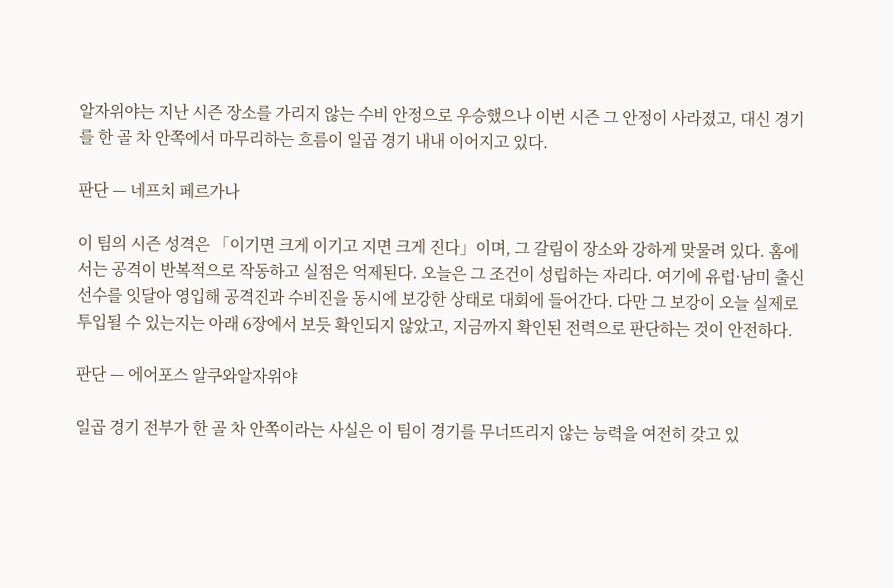알자위야는 지난 시즌 장소를 가리지 않는 수비 안정으로 우승했으나 이번 시즌 그 안정이 사라졌고, 대신 경기를 한 골 차 안쪽에서 마무리하는 흐름이 일곱 경기 내내 이어지고 있다.

판단 — 네프치 페르가나

이 팀의 시즌 성격은 「이기면 크게 이기고 지면 크게 진다」이며, 그 갈림이 장소와 강하게 맞물려 있다. 홈에서는 공격이 반복적으로 작동하고 실점은 억제된다. 오늘은 그 조건이 성립하는 자리다. 여기에 유럽·남미 출신 선수를 잇달아 영입해 공격진과 수비진을 동시에 보강한 상태로 대회에 들어간다. 다만 그 보강이 오늘 실제로 투입될 수 있는지는 아래 6장에서 보듯 확인되지 않았고, 지금까지 확인된 전력으로 판단하는 것이 안전하다.

판단 — 에어포스 알쿠와알자위야

일곱 경기 전부가 한 골 차 안쪽이라는 사실은 이 팀이 경기를 무너뜨리지 않는 능력을 여전히 갖고 있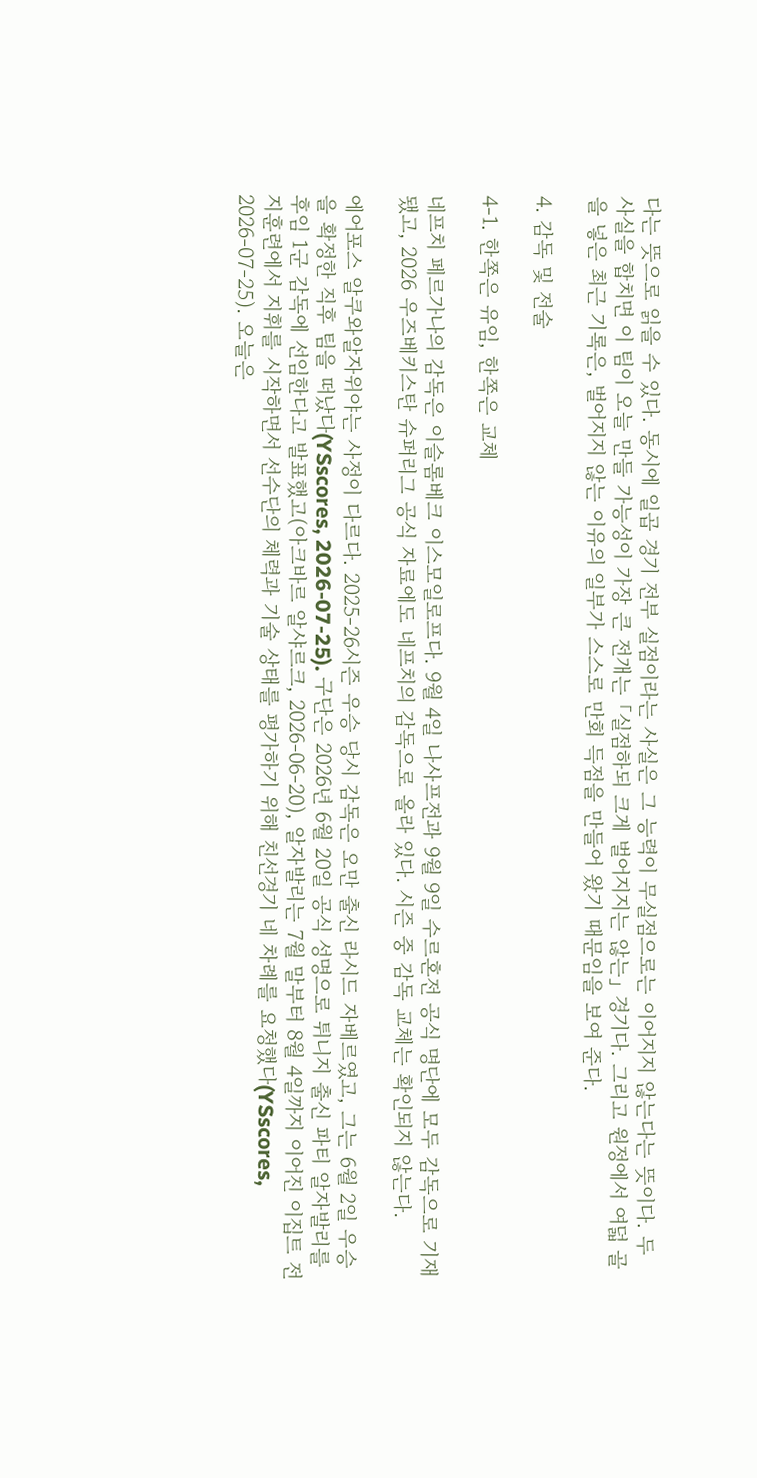다는 뜻으로 읽을 수 있다. 동시에 일곱 경기 전부 실점이라는 사실은 그 능력이 무실점으로는 이어지지 않는다는 뜻이다. 두 사실을 합치면 이 팀이 오늘 만들 가능성이 가장 큰 전개는 「실점하되 크게 벌어지지는 않는」 경기다. 그리고 원정에서 여덟 골을 넣은 최근 기록은, 벌어지지 않는 이유의 일부가 스스로 만회 득점을 만들어 왔기 때문임을 보여 준다.

4. 감독 및 전술

4-1. 한쪽은 유임, 한쪽은 교체

네프치 페르가나의 감독은 이슬롬베크 이스모일로프다. 9월 4일 나사프전과 9월 9일 수르혼전 공식 명단에 모두 감독으로 기재됐고, 2026 우즈베키스탄 슈퍼리그 공식 자료에도 네프치의 감독으로 올라 있다. 시즌 중 감독 교체는 확인되지 않는다.

에어포스 알쿠와알자위야는 사정이 다르다. 2025-26시즌 우승 당시 감독은 오만 출신 라시드 자베르였고, 그는 6월 2일 우승을 확정한 직후 팀을 떠났다(YSscores, 2026-07-25). 구단은 2026년 6월 20일 공식 성명으로 튀니지 출신 파티 알자발리를 후임 1군 감독에 선임한다고 발표했고(아크바르 알샤르크, 2026-06-20), 알자발리는 7월 말부터 8월 4일까지 이어진 이집트 전지훈련에서 지휘를 시작하면서 선수단의 체력과 기술 상태를 평가하기 위해 친선경기 네 차례를 요청했다(YSscores, 2026-07-25). 오늘은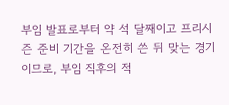부임 발표로부터 약 석 달째이고 프리시즌 준비 기간을 온전히 쓴 뒤 맞는 경기이므로, 부임 직후의 적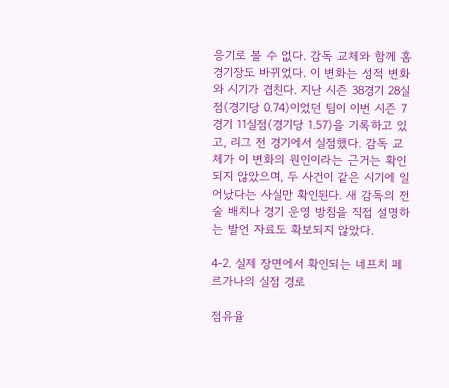응기로 볼 수 없다. 감독 교체와 함께 홈 경기장도 바뀌었다. 이 변화는 성적 변화와 시기가 겹친다. 지난 시즌 38경기 28실점(경기당 0.74)이었던 팀이 이번 시즌 7경기 11실점(경기당 1.57)을 기록하고 있고, 리그 전 경기에서 실점했다. 감독 교체가 이 변화의 원인이라는 근거는 확인되지 않았으며, 두 사건이 같은 시기에 일어났다는 사실만 확인된다. 새 감독의 전술 배치나 경기 운영 방침을 직접 설명하는 발언 자료도 확보되지 않았다.

4-2. 실제 장면에서 확인되는 네프치 페르가나의 실점 경로

점유율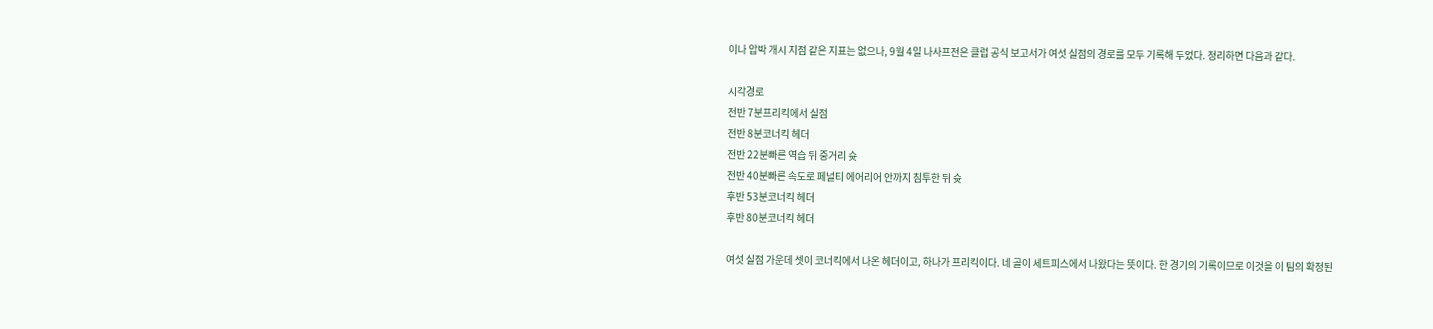이나 압박 개시 지점 같은 지표는 없으나, 9월 4일 나사프전은 클럽 공식 보고서가 여섯 실점의 경로를 모두 기록해 두었다. 정리하면 다음과 같다.

시각경로
전반 7분프리킥에서 실점
전반 8분코너킥 헤더
전반 22분빠른 역습 뒤 중거리 슛
전반 40분빠른 속도로 페널티 에어리어 안까지 침투한 뒤 슛
후반 53분코너킥 헤더
후반 80분코너킥 헤더

여섯 실점 가운데 셋이 코너킥에서 나온 헤더이고, 하나가 프리킥이다. 네 골이 세트피스에서 나왔다는 뜻이다. 한 경기의 기록이므로 이것을 이 팀의 확정된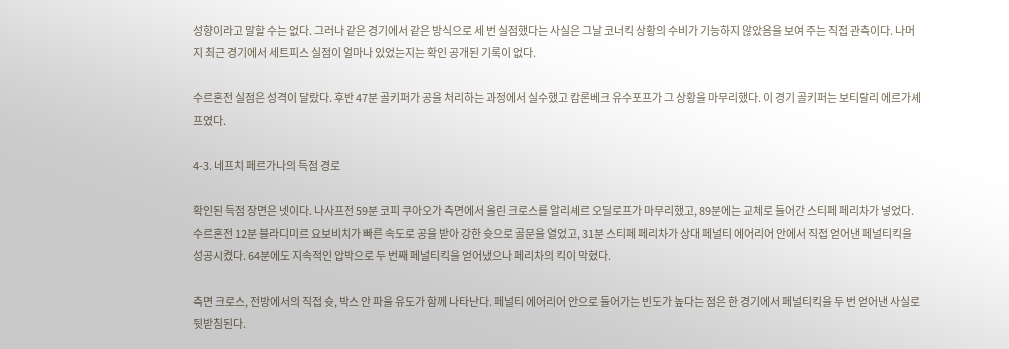성향이라고 말할 수는 없다. 그러나 같은 경기에서 같은 방식으로 세 번 실점했다는 사실은 그날 코너킥 상황의 수비가 기능하지 않았음을 보여 주는 직접 관측이다. 나머지 최근 경기에서 세트피스 실점이 얼마나 있었는지는 확인 공개된 기록이 없다.

수르혼전 실점은 성격이 달랐다. 후반 47분 골키퍼가 공을 처리하는 과정에서 실수했고 캄론베크 유수포프가 그 상황을 마무리했다. 이 경기 골키퍼는 보티랄리 에르가셰프였다.

4-3. 네프치 페르가나의 득점 경로

확인된 득점 장면은 넷이다. 나사프전 59분 코피 쿠아오가 측면에서 올린 크로스를 알리셰르 오딜로프가 마무리했고, 89분에는 교체로 들어간 스티페 페리차가 넣었다. 수르혼전 12분 블라디미르 요보비치가 빠른 속도로 공을 받아 강한 슛으로 골문을 열었고, 31분 스티페 페리차가 상대 페널티 에어리어 안에서 직접 얻어낸 페널티킥을 성공시켰다. 64분에도 지속적인 압박으로 두 번째 페널티킥을 얻어냈으나 페리차의 킥이 막혔다.

측면 크로스, 전방에서의 직접 슛, 박스 안 파울 유도가 함께 나타난다. 페널티 에어리어 안으로 들어가는 빈도가 높다는 점은 한 경기에서 페널티킥을 두 번 얻어낸 사실로 뒷받침된다.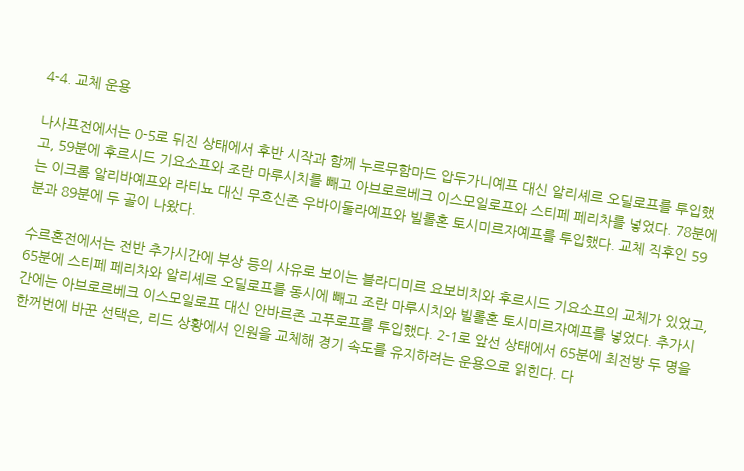4-4. 교체 운용

나사프전에서는 0-5로 뒤진 상태에서 후반 시작과 함께 누르무함마드 압두가니예프 대신 알리셰르 오딜로프를 투입했고, 59분에 후르시드 기요소프와 조란 마루시치를 빼고 아브로르베크 이스모일로프와 스티페 페리차를 넣었다. 78분에는 이크롬 알리바예프와 라티뇨 대신 무흐신존 우바이둘라예프와 빌롤혼 토시미르자예프를 투입했다. 교체 직후인 59분과 89분에 두 골이 나왔다.

수르혼전에서는 전반 추가시간에 부상 등의 사유로 보이는 블라디미르 요보비치와 후르시드 기요소프의 교체가 있었고, 65분에 스티페 페리차와 알리셰르 오딜로프를 동시에 빼고 조란 마루시치와 빌롤혼 토시미르자예프를 넣었다. 추가시간에는 아브로르베크 이스모일로프 대신 안바르존 고푸로프를 투입했다. 2-1로 앞선 상태에서 65분에 최전방 두 명을 한꺼번에 바꾼 선택은, 리드 상황에서 인원을 교체해 경기 속도를 유지하려는 운용으로 읽힌다. 다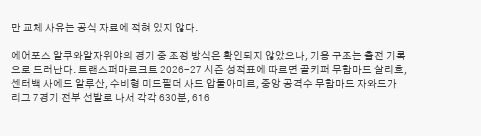만 교체 사유는 공식 자료에 적혀 있지 않다.

에어포스 알쿠와알자위야의 경기 중 조정 방식은 확인되지 않았으나, 기용 구조는 출전 기록으로 드러난다. 트랜스퍼마르크트 2026-27 시즌 성적표에 따르면 골키퍼 무함마드 살리흐, 센터백 사에드 알루산, 수비형 미드필더 사드 압둘아미르, 중앙 공격수 무함마드 자와드가 리그 7경기 전부 선발로 나서 각각 630분, 616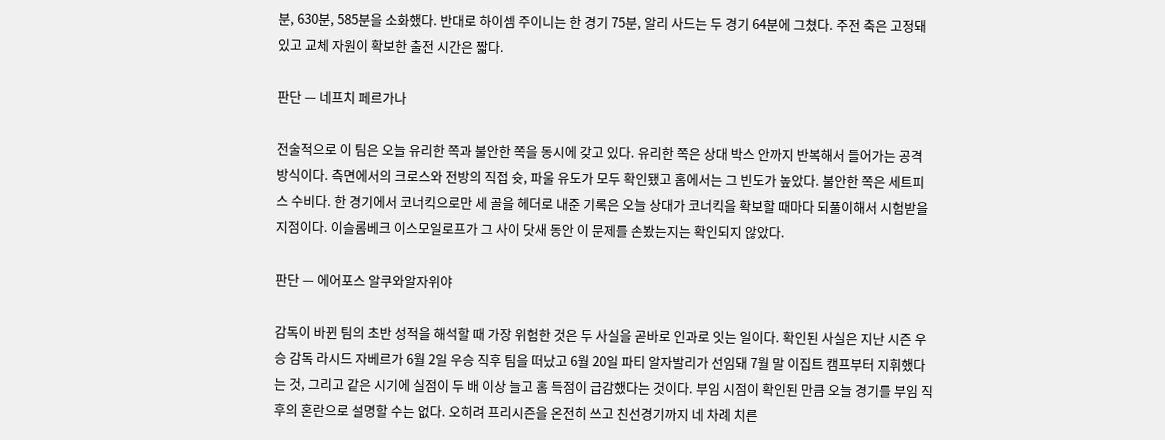분, 630분, 585분을 소화했다. 반대로 하이셈 주이니는 한 경기 75분, 알리 사드는 두 경기 64분에 그쳤다. 주전 축은 고정돼 있고 교체 자원이 확보한 출전 시간은 짧다.

판단 — 네프치 페르가나

전술적으로 이 팀은 오늘 유리한 쪽과 불안한 쪽을 동시에 갖고 있다. 유리한 쪽은 상대 박스 안까지 반복해서 들어가는 공격 방식이다. 측면에서의 크로스와 전방의 직접 슛, 파울 유도가 모두 확인됐고 홈에서는 그 빈도가 높았다. 불안한 쪽은 세트피스 수비다. 한 경기에서 코너킥으로만 세 골을 헤더로 내준 기록은 오늘 상대가 코너킥을 확보할 때마다 되풀이해서 시험받을 지점이다. 이슬롬베크 이스모일로프가 그 사이 닷새 동안 이 문제를 손봤는지는 확인되지 않았다.

판단 — 에어포스 알쿠와알자위야

감독이 바뀐 팀의 초반 성적을 해석할 때 가장 위험한 것은 두 사실을 곧바로 인과로 잇는 일이다. 확인된 사실은 지난 시즌 우승 감독 라시드 자베르가 6월 2일 우승 직후 팀을 떠났고 6월 20일 파티 알자발리가 선임돼 7월 말 이집트 캠프부터 지휘했다는 것, 그리고 같은 시기에 실점이 두 배 이상 늘고 홈 득점이 급감했다는 것이다. 부임 시점이 확인된 만큼 오늘 경기를 부임 직후의 혼란으로 설명할 수는 없다. 오히려 프리시즌을 온전히 쓰고 친선경기까지 네 차례 치른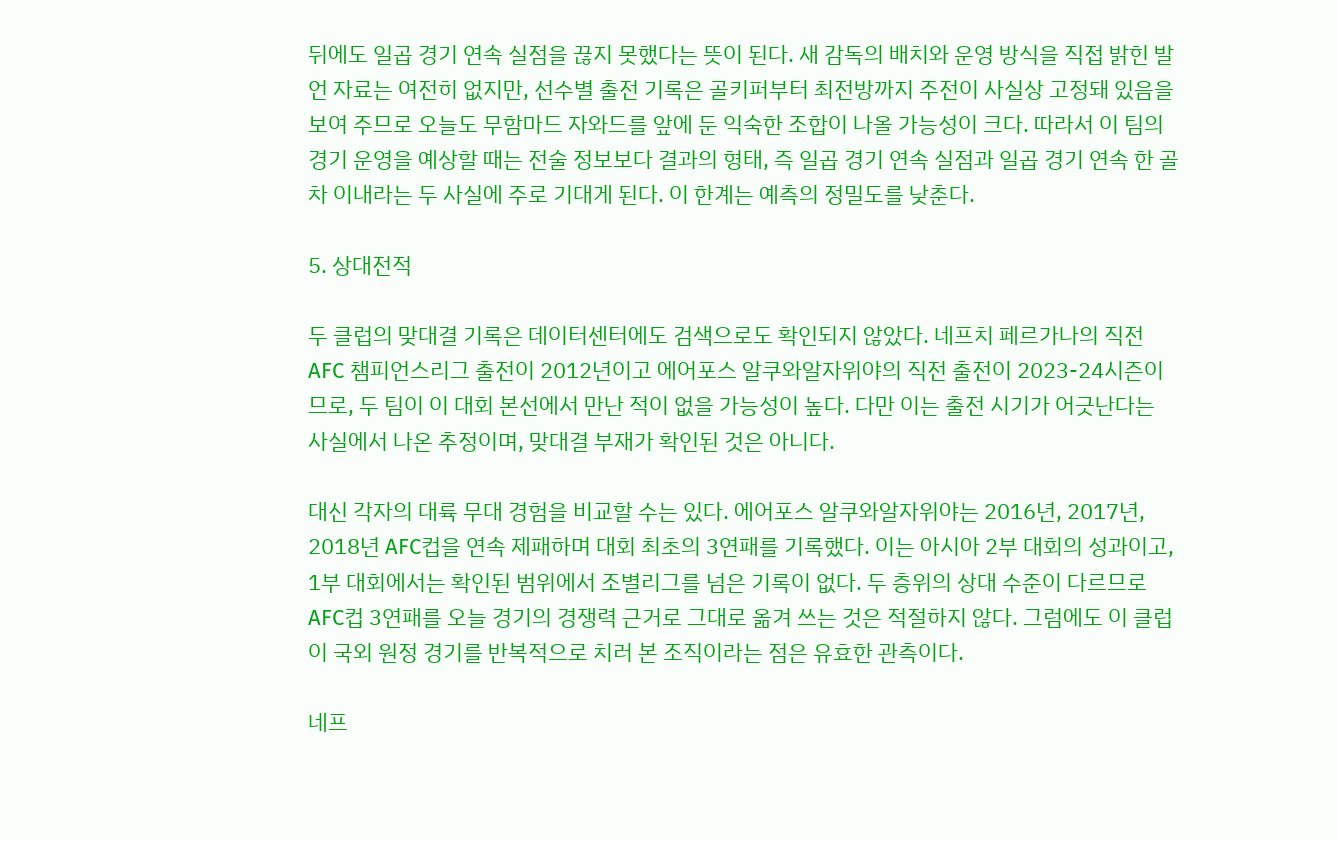뒤에도 일곱 경기 연속 실점을 끊지 못했다는 뜻이 된다. 새 감독의 배치와 운영 방식을 직접 밝힌 발언 자료는 여전히 없지만, 선수별 출전 기록은 골키퍼부터 최전방까지 주전이 사실상 고정돼 있음을 보여 주므로 오늘도 무함마드 자와드를 앞에 둔 익숙한 조합이 나올 가능성이 크다. 따라서 이 팀의 경기 운영을 예상할 때는 전술 정보보다 결과의 형태, 즉 일곱 경기 연속 실점과 일곱 경기 연속 한 골 차 이내라는 두 사실에 주로 기대게 된다. 이 한계는 예측의 정밀도를 낮춘다.

5. 상대전적

두 클럽의 맞대결 기록은 데이터센터에도 검색으로도 확인되지 않았다. 네프치 페르가나의 직전 AFC 챔피언스리그 출전이 2012년이고 에어포스 알쿠와알자위야의 직전 출전이 2023-24시즌이므로, 두 팀이 이 대회 본선에서 만난 적이 없을 가능성이 높다. 다만 이는 출전 시기가 어긋난다는 사실에서 나온 추정이며, 맞대결 부재가 확인된 것은 아니다.

대신 각자의 대륙 무대 경험을 비교할 수는 있다. 에어포스 알쿠와알자위야는 2016년, 2017년, 2018년 AFC컵을 연속 제패하며 대회 최초의 3연패를 기록했다. 이는 아시아 2부 대회의 성과이고, 1부 대회에서는 확인된 범위에서 조별리그를 넘은 기록이 없다. 두 층위의 상대 수준이 다르므로 AFC컵 3연패를 오늘 경기의 경쟁력 근거로 그대로 옮겨 쓰는 것은 적절하지 않다. 그럼에도 이 클럽이 국외 원정 경기를 반복적으로 치러 본 조직이라는 점은 유효한 관측이다.

네프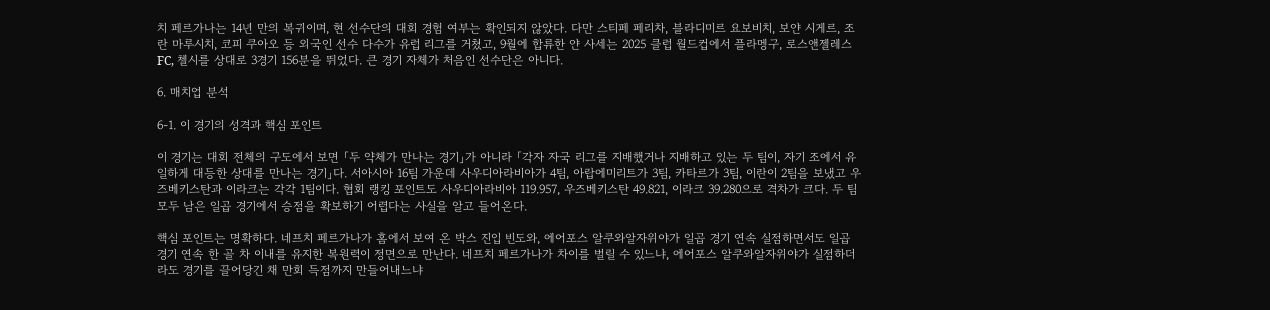치 페르가나는 14년 만의 복귀이며, 현 선수단의 대회 경험 여부는 확인되지 않았다. 다만 스티페 페리차, 블라디미르 요보비치, 보얀 시게르, 조란 마루시치, 코피 쿠아오 등 외국인 선수 다수가 유럽 리그를 거쳤고, 9월에 합류한 얀 사세는 2025 클럽 월드컵에서 플라멩구, 로스앤젤레스 FC, 첼시를 상대로 3경기 156분을 뛰었다. 큰 경기 자체가 처음인 선수단은 아니다.

6. 매치업 분석

6-1. 이 경기의 성격과 핵심 포인트

이 경기는 대회 전체의 구도에서 보면 「두 약체가 만나는 경기」가 아니라 「각자 자국 리그를 지배했거나 지배하고 있는 두 팀이, 자기 조에서 유일하게 대등한 상대를 만나는 경기」다. 서아시아 16팀 가운데 사우디아라비아가 4팀, 아랍에미리트가 3팀, 카타르가 3팀, 이란이 2팀을 보냈고 우즈베키스탄과 이라크는 각각 1팀이다. 협회 랭킹 포인트도 사우디아라비아 119.957, 우즈베키스탄 49.821, 이라크 39.280으로 격차가 크다. 두 팀 모두 남은 일곱 경기에서 승점을 확보하기 어렵다는 사실을 알고 들어온다.

핵심 포인트는 명확하다. 네프치 페르가나가 홈에서 보여 온 박스 진입 빈도와, 에어포스 알쿠와알자위야가 일곱 경기 연속 실점하면서도 일곱 경기 연속 한 골 차 이내를 유지한 복원력이 정면으로 만난다. 네프치 페르가나가 차이를 벌릴 수 있느냐, 에어포스 알쿠와알자위야가 실점하더라도 경기를 끌어당긴 채 만회 득점까지 만들어내느냐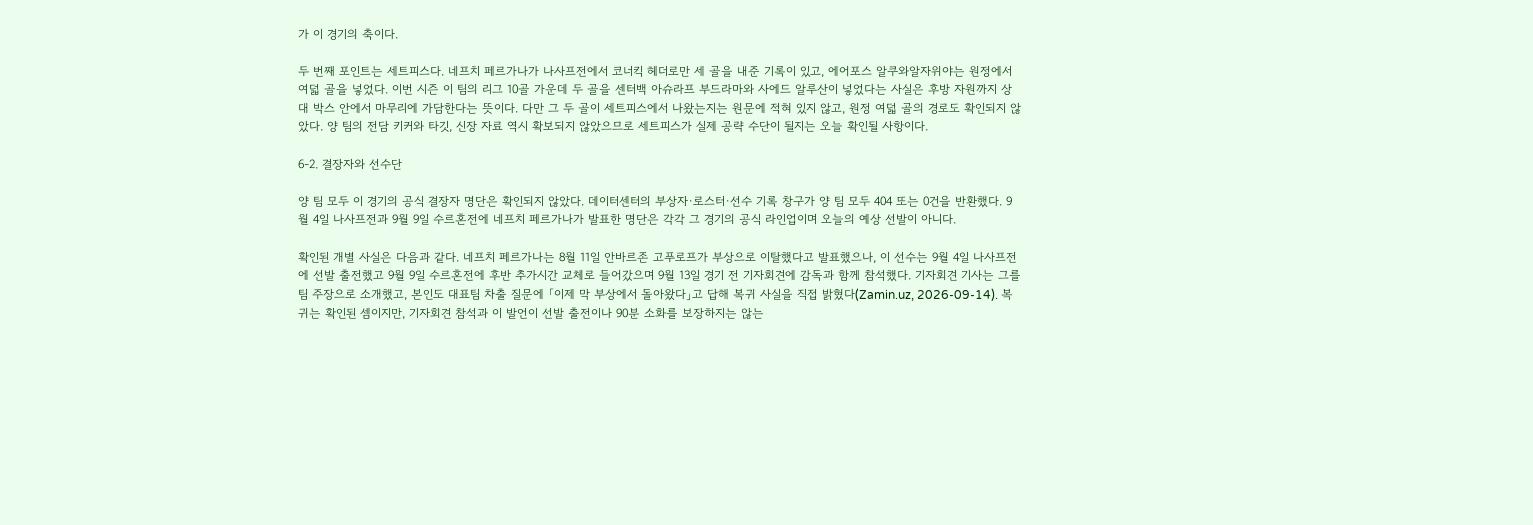가 이 경기의 축이다.

두 번째 포인트는 세트피스다. 네프치 페르가나가 나사프전에서 코너킥 헤더로만 세 골을 내준 기록이 있고, 에어포스 알쿠와알자위야는 원정에서 여덟 골을 넣었다. 이번 시즌 이 팀의 리그 10골 가운데 두 골을 센터백 아슈라프 부드라마와 사에드 알루산이 넣었다는 사실은 후방 자원까지 상대 박스 안에서 마무리에 가담한다는 뜻이다. 다만 그 두 골이 세트피스에서 나왔는지는 원문에 적혀 있지 않고, 원정 여덟 골의 경로도 확인되지 않았다. 양 팀의 전담 키커와 타깃, 신장 자료 역시 확보되지 않았으므로 세트피스가 실제 공략 수단이 될지는 오늘 확인될 사항이다.

6-2. 결장자와 선수단

양 팀 모두 이 경기의 공식 결장자 명단은 확인되지 않았다. 데이터센터의 부상자·로스터·선수 기록 창구가 양 팀 모두 404 또는 0건을 반환했다. 9월 4일 나사프전과 9월 9일 수르혼전에 네프치 페르가나가 발표한 명단은 각각 그 경기의 공식 라인업이며 오늘의 예상 선발이 아니다.

확인된 개별 사실은 다음과 같다. 네프치 페르가나는 8월 11일 안바르존 고푸로프가 부상으로 이탈했다고 발표했으나, 이 선수는 9월 4일 나사프전에 선발 출전했고 9월 9일 수르혼전에 후반 추가시간 교체로 들어갔으며 9월 13일 경기 전 기자회견에 감독과 함께 참석했다. 기자회견 기사는 그를 팀 주장으로 소개했고, 본인도 대표팀 차출 질문에 「이제 막 부상에서 돌아왔다」고 답해 복귀 사실을 직접 밝혔다(Zamin.uz, 2026-09-14). 복귀는 확인된 셈이지만, 기자회견 참석과 이 발언이 선발 출전이나 90분 소화를 보장하지는 않는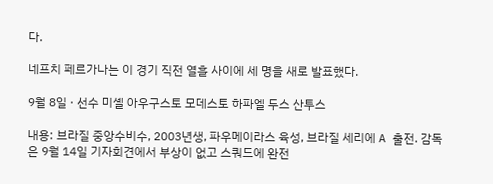다.

네프치 페르가나는 이 경기 직전 열흘 사이에 세 명을 새로 발표했다.

9월 8일 · 선수 미셸 아우구스토 모데스토 하파엘 두스 산투스

내용: 브라질 중앙수비수, 2003년생, 파우메이라스 육성, 브라질 세리에 A 출전. 감독은 9월 14일 기자회견에서 부상이 없고 스쿼드에 완전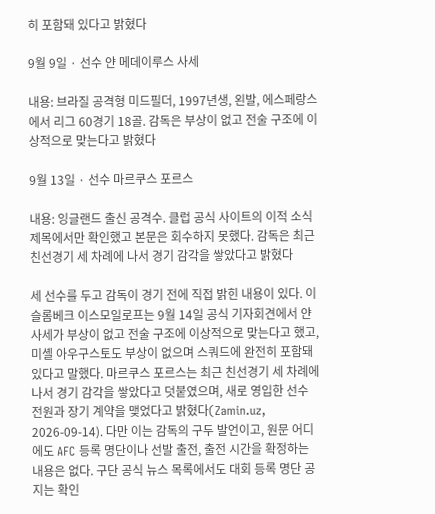히 포함돼 있다고 밝혔다

9월 9일 · 선수 얀 메데이루스 사세

내용: 브라질 공격형 미드필더, 1997년생, 왼발, 에스페랑스에서 리그 60경기 18골. 감독은 부상이 없고 전술 구조에 이상적으로 맞는다고 밝혔다

9월 13일 · 선수 마르쿠스 포르스

내용: 잉글랜드 출신 공격수. 클럽 공식 사이트의 이적 소식 제목에서만 확인했고 본문은 회수하지 못했다. 감독은 최근 친선경기 세 차례에 나서 경기 감각을 쌓았다고 밝혔다

세 선수를 두고 감독이 경기 전에 직접 밝힌 내용이 있다. 이슬롬베크 이스모일로프는 9월 14일 공식 기자회견에서 얀 사세가 부상이 없고 전술 구조에 이상적으로 맞는다고 했고, 미셸 아우구스토도 부상이 없으며 스쿼드에 완전히 포함돼 있다고 말했다. 마르쿠스 포르스는 최근 친선경기 세 차례에 나서 경기 감각을 쌓았다고 덧붙였으며, 새로 영입한 선수 전원과 장기 계약을 맺었다고 밝혔다(Zamin.uz, 2026-09-14). 다만 이는 감독의 구두 발언이고, 원문 어디에도 AFC 등록 명단이나 선발 출전, 출전 시간을 확정하는 내용은 없다. 구단 공식 뉴스 목록에서도 대회 등록 명단 공지는 확인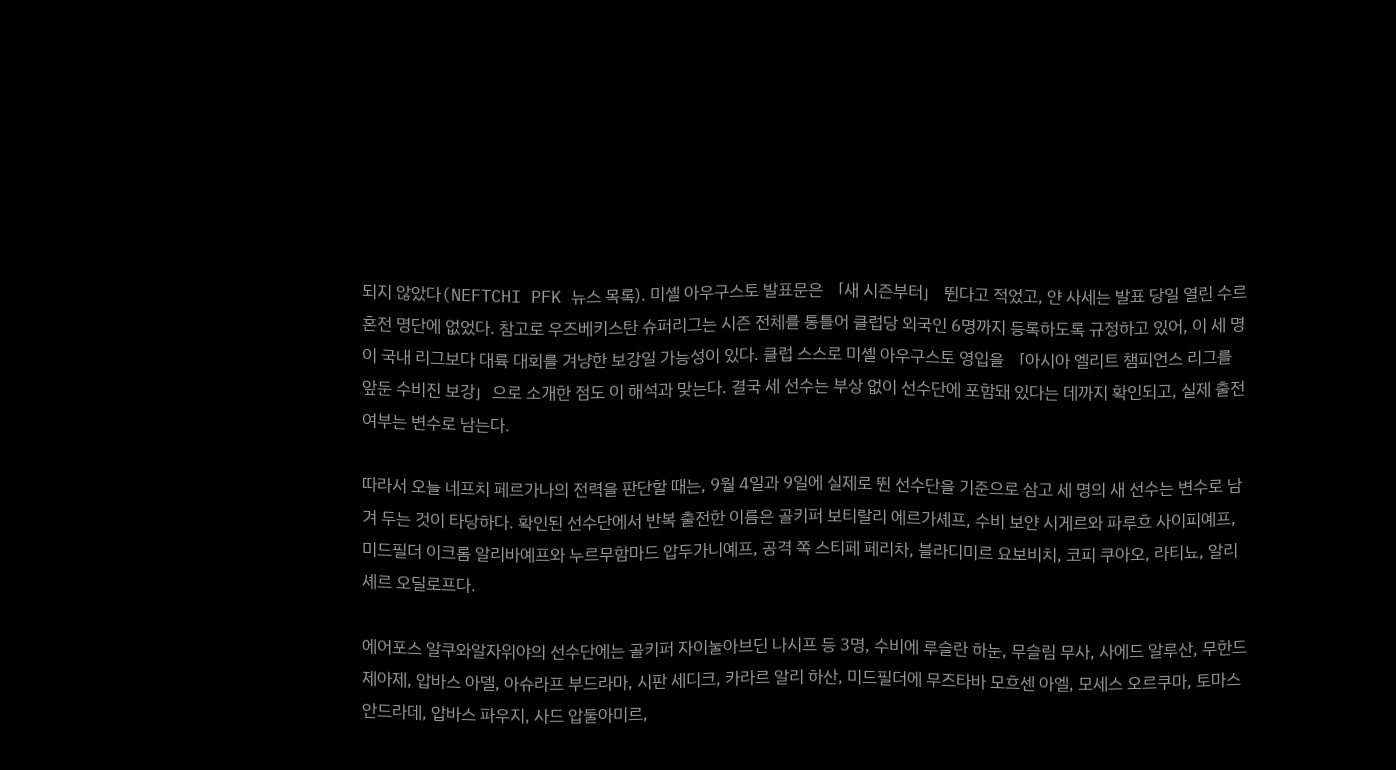되지 않았다(NEFTCHI PFK 뉴스 목록). 미셸 아우구스토 발표문은 「새 시즌부터」 뛴다고 적었고, 얀 사세는 발표 당일 열린 수르혼전 명단에 없었다. 참고로 우즈베키스탄 슈퍼리그는 시즌 전체를 통틀어 클럽당 외국인 6명까지 등록하도록 규정하고 있어, 이 세 명이 국내 리그보다 대륙 대회를 겨냥한 보강일 가능성이 있다. 클럽 스스로 미셸 아우구스토 영입을 「아시아 엘리트 챔피언스 리그를 앞둔 수비진 보강」으로 소개한 점도 이 해석과 맞는다. 결국 세 선수는 부상 없이 선수단에 포함돼 있다는 데까지 확인되고, 실제 출전 여부는 변수로 남는다.

따라서 오늘 네프치 페르가나의 전력을 판단할 때는, 9월 4일과 9일에 실제로 뛴 선수단을 기준으로 삼고 세 명의 새 선수는 변수로 남겨 두는 것이 타당하다. 확인된 선수단에서 반복 출전한 이름은 골키퍼 보티랄리 에르가셰프, 수비 보얀 시게르와 파루흐 사이피예프, 미드필더 이크롬 알리바예프와 누르무함마드 압두가니예프, 공격 쪽 스티페 페리차, 블라디미르 요보비치, 코피 쿠아오, 라티뇨, 알리셰르 오딜로프다.

에어포스 알쿠와알자위야의 선수단에는 골키퍼 자이눌아브딘 나시프 등 3명, 수비에 루슬란 하눈, 무슬림 무사, 사에드 알루산, 무한드 제아제, 압바스 아델, 아슈라프 부드라마, 시판 세디크, 카라르 알리 하산, 미드필더에 무즈타바 모흐센 아엘, 모세스 오르쿠마, 토마스 안드라데, 압바스 파우지, 사드 압둘아미르,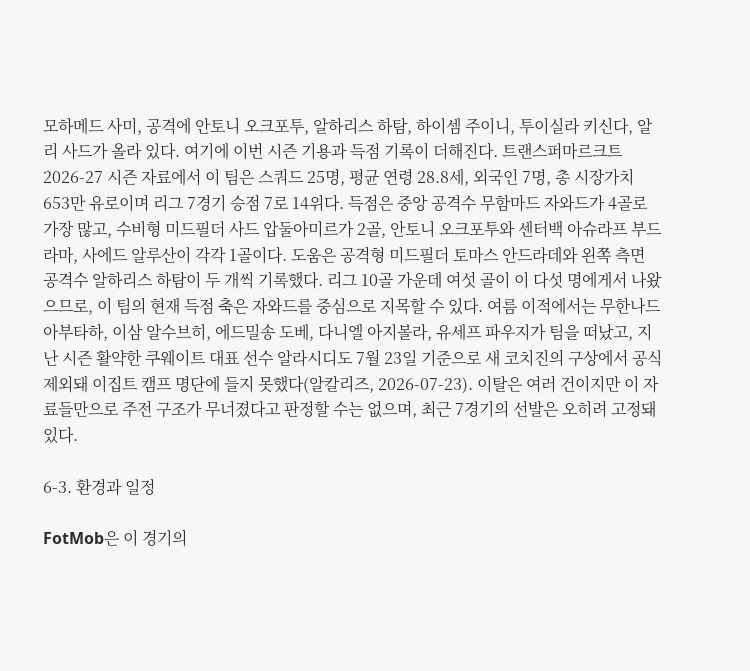모하메드 사미, 공격에 안토니 오크포투, 알하리스 하탐, 하이셈 주이니, 투이실라 키신다, 알리 사드가 올라 있다. 여기에 이번 시즌 기용과 득점 기록이 더해진다. 트랜스퍼마르크트 2026-27 시즌 자료에서 이 팀은 스쿼드 25명, 평균 연령 28.8세, 외국인 7명, 총 시장가치 653만 유로이며 리그 7경기 승점 7로 14위다. 득점은 중앙 공격수 무함마드 자와드가 4골로 가장 많고, 수비형 미드필더 사드 압둘아미르가 2골, 안토니 오크포투와 센터백 아슈라프 부드라마, 사에드 알루산이 각각 1골이다. 도움은 공격형 미드필더 토마스 안드라데와 왼쪽 측면 공격수 알하리스 하탐이 두 개씩 기록했다. 리그 10골 가운데 여섯 골이 이 다섯 명에게서 나왔으므로, 이 팀의 현재 득점 축은 자와드를 중심으로 지목할 수 있다. 여름 이적에서는 무한나드 아부타하, 이삼 알수브히, 에드밀송 도베, 다니엘 아지볼라, 유세프 파우지가 팀을 떠났고, 지난 시즌 활약한 쿠웨이트 대표 선수 알라시디도 7월 23일 기준으로 새 코치진의 구상에서 공식 제외돼 이집트 캠프 명단에 들지 못했다(알칼리즈, 2026-07-23). 이탈은 여러 건이지만 이 자료들만으로 주전 구조가 무너졌다고 판정할 수는 없으며, 최근 7경기의 선발은 오히려 고정돼 있다.

6-3. 환경과 일정

FotMob은 이 경기의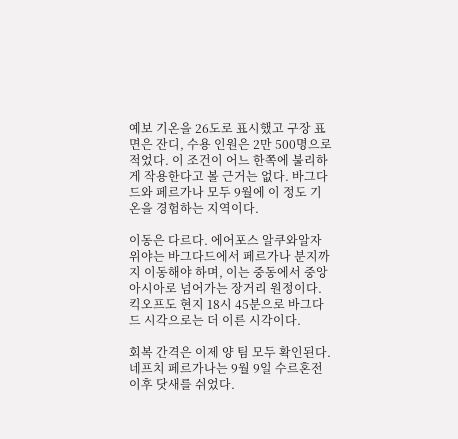예보 기온을 26도로 표시했고 구장 표면은 잔디, 수용 인원은 2만 500명으로 적었다. 이 조건이 어느 한쪽에 불리하게 작용한다고 볼 근거는 없다. 바그다드와 페르가나 모두 9월에 이 정도 기온을 경험하는 지역이다.

이동은 다르다. 에어포스 알쿠와알자위야는 바그다드에서 페르가나 분지까지 이동해야 하며, 이는 중동에서 중앙아시아로 넘어가는 장거리 원정이다. 킥오프도 현지 18시 45분으로 바그다드 시각으로는 더 이른 시각이다.

회복 간격은 이제 양 팀 모두 확인된다. 네프치 페르가나는 9월 9일 수르혼전 이후 닷새를 쉬었다.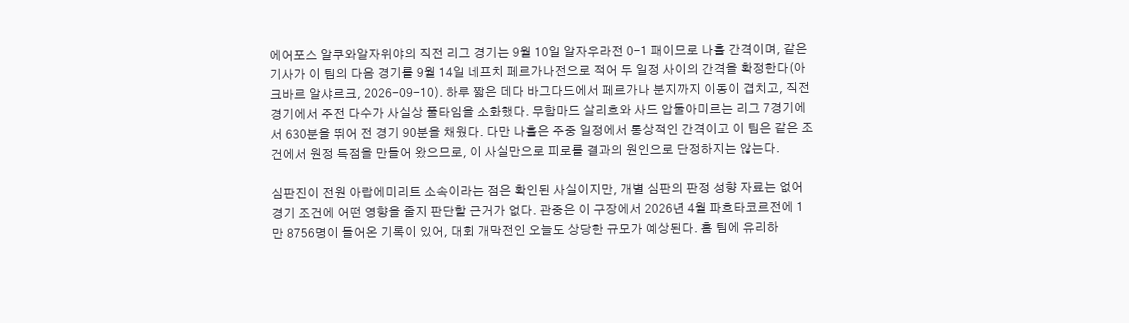에어포스 알쿠와알자위야의 직전 리그 경기는 9월 10일 알자우라전 0-1 패이므로 나흘 간격이며, 같은 기사가 이 팀의 다음 경기를 9월 14일 네프치 페르가나전으로 적어 두 일정 사이의 간격을 확정한다(아크바르 알샤르크, 2026-09-10). 하루 짧은 데다 바그다드에서 페르가나 분지까지 이동이 겹치고, 직전 경기에서 주전 다수가 사실상 풀타임을 소화했다. 무함마드 살리흐와 사드 압둘아미르는 리그 7경기에서 630분을 뛰어 전 경기 90분을 채웠다. 다만 나흘은 주중 일정에서 통상적인 간격이고 이 팀은 같은 조건에서 원정 득점을 만들어 왔으므로, 이 사실만으로 피로를 결과의 원인으로 단정하지는 않는다.

심판진이 전원 아랍에미리트 소속이라는 점은 확인된 사실이지만, 개별 심판의 판정 성향 자료는 없어 경기 조건에 어떤 영향을 줄지 판단할 근거가 없다. 관중은 이 구장에서 2026년 4월 파흐타코르전에 1만 8756명이 들어온 기록이 있어, 대회 개막전인 오늘도 상당한 규모가 예상된다. 홈 팀에 유리하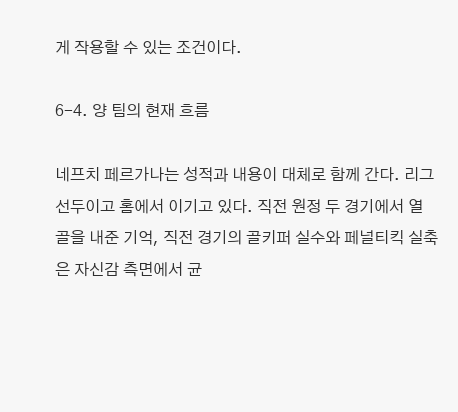게 작용할 수 있는 조건이다.

6-4. 양 팀의 현재 흐름

네프치 페르가나는 성적과 내용이 대체로 함께 간다. 리그 선두이고 홈에서 이기고 있다. 직전 원정 두 경기에서 열 골을 내준 기억, 직전 경기의 골키퍼 실수와 페널티킥 실축은 자신감 측면에서 균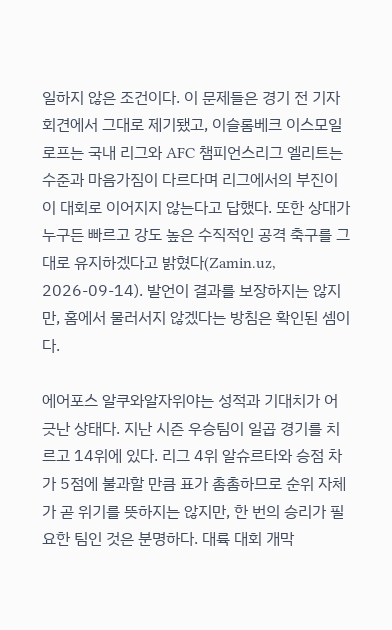일하지 않은 조건이다. 이 문제들은 경기 전 기자회견에서 그대로 제기됐고, 이슬롬베크 이스모일로프는 국내 리그와 AFC 챔피언스리그 엘리트는 수준과 마음가짐이 다르다며 리그에서의 부진이 이 대회로 이어지지 않는다고 답했다. 또한 상대가 누구든 빠르고 강도 높은 수직적인 공격 축구를 그대로 유지하겠다고 밝혔다(Zamin.uz, 2026-09-14). 발언이 결과를 보장하지는 않지만, 홈에서 물러서지 않겠다는 방침은 확인된 셈이다.

에어포스 알쿠와알자위야는 성적과 기대치가 어긋난 상태다. 지난 시즌 우승팀이 일곱 경기를 치르고 14위에 있다. 리그 4위 알슈르타와 승점 차가 5점에 불과할 만큼 표가 촘촘하므로 순위 자체가 곧 위기를 뜻하지는 않지만, 한 번의 승리가 필요한 팀인 것은 분명하다. 대륙 대회 개막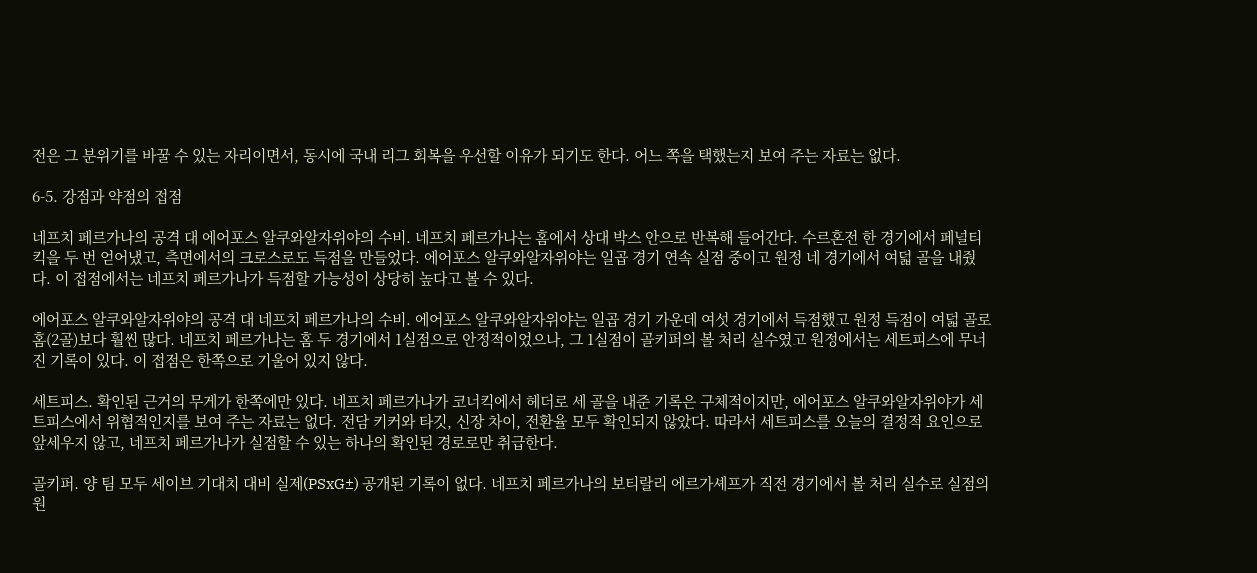전은 그 분위기를 바꿀 수 있는 자리이면서, 동시에 국내 리그 회복을 우선할 이유가 되기도 한다. 어느 쪽을 택했는지 보여 주는 자료는 없다.

6-5. 강점과 약점의 접점

네프치 페르가나의 공격 대 에어포스 알쿠와알자위야의 수비. 네프치 페르가나는 홈에서 상대 박스 안으로 반복해 들어간다. 수르혼전 한 경기에서 페널티킥을 두 번 얻어냈고, 측면에서의 크로스로도 득점을 만들었다. 에어포스 알쿠와알자위야는 일곱 경기 연속 실점 중이고 원정 네 경기에서 여덟 골을 내줬다. 이 접점에서는 네프치 페르가나가 득점할 가능성이 상당히 높다고 볼 수 있다.

에어포스 알쿠와알자위야의 공격 대 네프치 페르가나의 수비. 에어포스 알쿠와알자위야는 일곱 경기 가운데 여섯 경기에서 득점했고 원정 득점이 여덟 골로 홈(2골)보다 훨씬 많다. 네프치 페르가나는 홈 두 경기에서 1실점으로 안정적이었으나, 그 1실점이 골키퍼의 볼 처리 실수였고 원정에서는 세트피스에 무너진 기록이 있다. 이 접점은 한쪽으로 기울어 있지 않다.

세트피스. 확인된 근거의 무게가 한쪽에만 있다. 네프치 페르가나가 코너킥에서 헤더로 세 골을 내준 기록은 구체적이지만, 에어포스 알쿠와알자위야가 세트피스에서 위협적인지를 보여 주는 자료는 없다. 전담 키커와 타깃, 신장 차이, 전환율 모두 확인되지 않았다. 따라서 세트피스를 오늘의 결정적 요인으로 앞세우지 않고, 네프치 페르가나가 실점할 수 있는 하나의 확인된 경로로만 취급한다.

골키퍼. 양 팀 모두 세이브 기대치 대비 실제(PSxG±) 공개된 기록이 없다. 네프치 페르가나의 보티랄리 에르가셰프가 직전 경기에서 볼 처리 실수로 실점의 원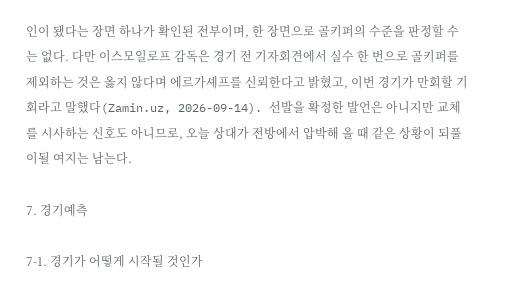인이 됐다는 장면 하나가 확인된 전부이며, 한 장면으로 골키퍼의 수준을 판정할 수는 없다. 다만 이스모일로프 감독은 경기 전 기자회견에서 실수 한 번으로 골키퍼를 제외하는 것은 옳지 않다며 에르가셰프를 신뢰한다고 밝혔고, 이번 경기가 만회할 기회라고 말했다(Zamin.uz, 2026-09-14). 선발을 확정한 발언은 아니지만 교체를 시사하는 신호도 아니므로, 오늘 상대가 전방에서 압박해 올 때 같은 상황이 되풀이될 여지는 남는다.

7. 경기예측

7-1. 경기가 어떻게 시작될 것인가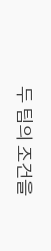두 팀의 조건을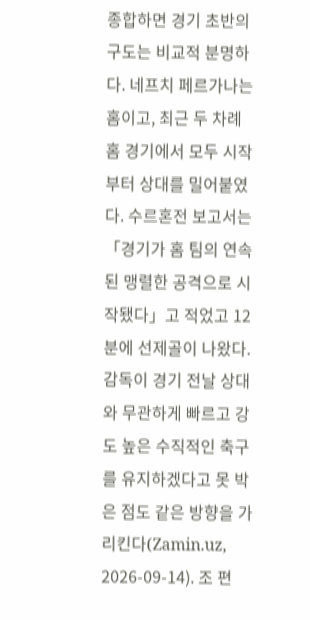종합하면 경기 초반의 구도는 비교적 분명하다. 네프치 페르가나는 홈이고, 최근 두 차례 홈 경기에서 모두 시작부터 상대를 밀어붙였다. 수르혼전 보고서는 「경기가 홈 팀의 연속된 맹렬한 공격으로 시작됐다」고 적었고 12분에 선제골이 나왔다. 감독이 경기 전날 상대와 무관하게 빠르고 강도 높은 수직적인 축구를 유지하겠다고 못 박은 점도 같은 방향을 가리킨다(Zamin.uz, 2026-09-14). 조 편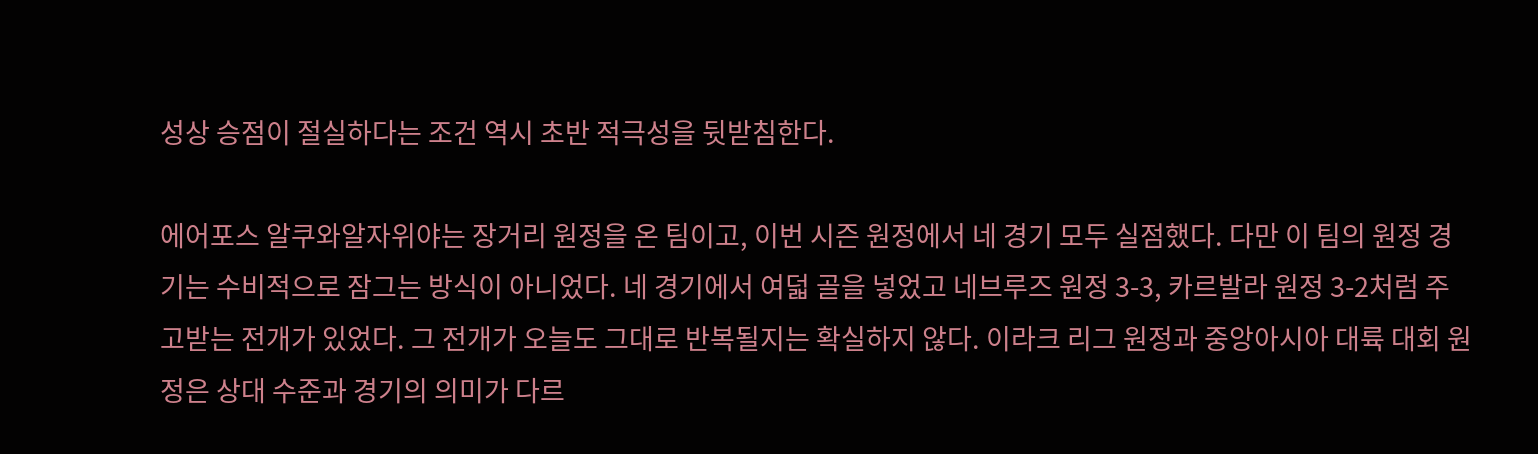성상 승점이 절실하다는 조건 역시 초반 적극성을 뒷받침한다.

에어포스 알쿠와알자위야는 장거리 원정을 온 팀이고, 이번 시즌 원정에서 네 경기 모두 실점했다. 다만 이 팀의 원정 경기는 수비적으로 잠그는 방식이 아니었다. 네 경기에서 여덟 골을 넣었고 네브루즈 원정 3-3, 카르발라 원정 3-2처럼 주고받는 전개가 있었다. 그 전개가 오늘도 그대로 반복될지는 확실하지 않다. 이라크 리그 원정과 중앙아시아 대륙 대회 원정은 상대 수준과 경기의 의미가 다르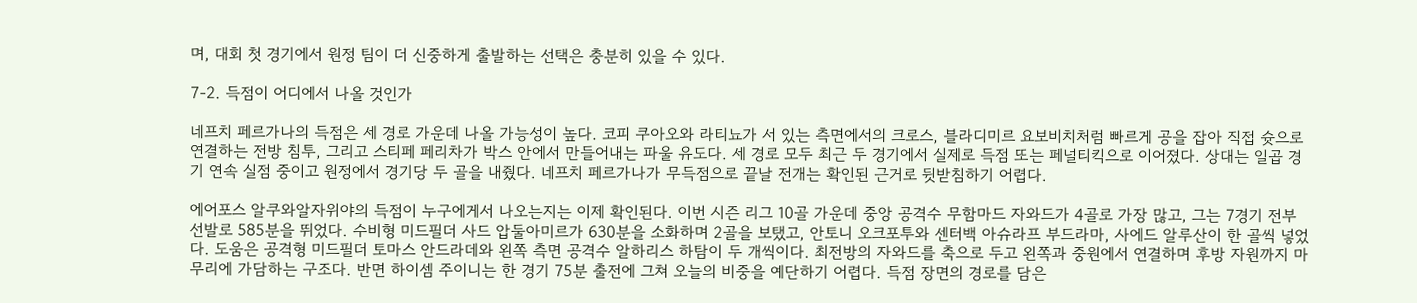며, 대회 첫 경기에서 원정 팀이 더 신중하게 출발하는 선택은 충분히 있을 수 있다.

7-2. 득점이 어디에서 나올 것인가

네프치 페르가나의 득점은 세 경로 가운데 나올 가능성이 높다. 코피 쿠아오와 라티뇨가 서 있는 측면에서의 크로스, 블라디미르 요보비치처럼 빠르게 공을 잡아 직접 슛으로 연결하는 전방 침투, 그리고 스티페 페리차가 박스 안에서 만들어내는 파울 유도다. 세 경로 모두 최근 두 경기에서 실제로 득점 또는 페널티킥으로 이어졌다. 상대는 일곱 경기 연속 실점 중이고 원정에서 경기당 두 골을 내줬다. 네프치 페르가나가 무득점으로 끝날 전개는 확인된 근거로 뒷받침하기 어렵다.

에어포스 알쿠와알자위야의 득점이 누구에게서 나오는지는 이제 확인된다. 이번 시즌 리그 10골 가운데 중앙 공격수 무함마드 자와드가 4골로 가장 많고, 그는 7경기 전부 선발로 585분을 뛰었다. 수비형 미드필더 사드 압둘아미르가 630분을 소화하며 2골을 보탰고, 안토니 오크포투와 센터백 아슈라프 부드라마, 사에드 알루산이 한 골씩 넣었다. 도움은 공격형 미드필더 토마스 안드라데와 왼쪽 측면 공격수 알하리스 하탐이 두 개씩이다. 최전방의 자와드를 축으로 두고 왼쪽과 중원에서 연결하며 후방 자원까지 마무리에 가담하는 구조다. 반면 하이셈 주이니는 한 경기 75분 출전에 그쳐 오늘의 비중을 예단하기 어렵다. 득점 장면의 경로를 담은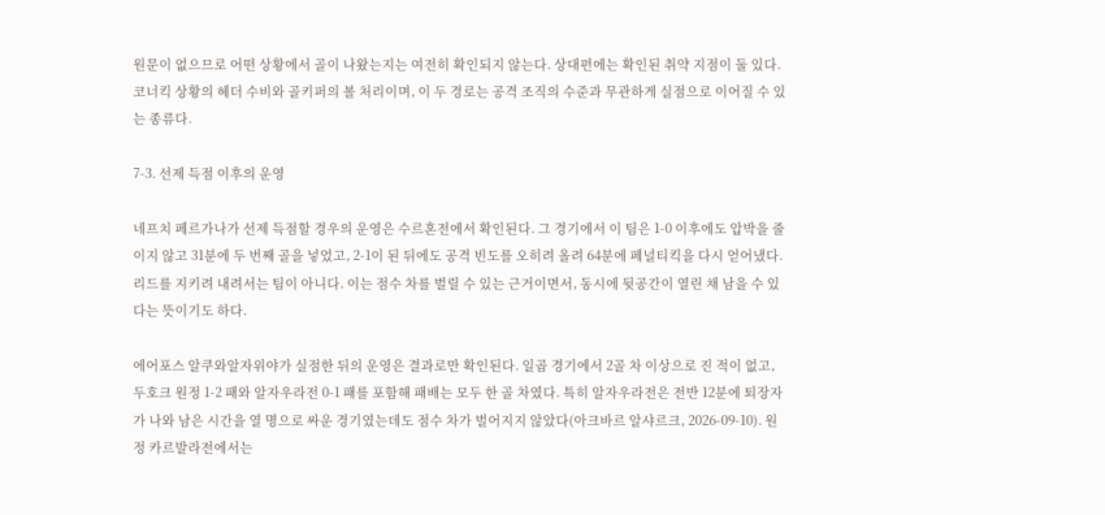원문이 없으므로 어떤 상황에서 골이 나왔는지는 여전히 확인되지 않는다. 상대편에는 확인된 취약 지점이 둘 있다. 코너킥 상황의 헤더 수비와 골키퍼의 볼 처리이며, 이 두 경로는 공격 조직의 수준과 무관하게 실점으로 이어질 수 있는 종류다.

7-3. 선제 득점 이후의 운영

네프치 페르가나가 선제 득점할 경우의 운영은 수르혼전에서 확인된다. 그 경기에서 이 팀은 1-0 이후에도 압박을 줄이지 않고 31분에 두 번째 골을 넣었고, 2-1이 된 뒤에도 공격 빈도를 오히려 올려 64분에 페널티킥을 다시 얻어냈다. 리드를 지키려 내려서는 팀이 아니다. 이는 점수 차를 벌릴 수 있는 근거이면서, 동시에 뒷공간이 열린 채 남을 수 있다는 뜻이기도 하다.

에어포스 알쿠와알자위야가 실점한 뒤의 운영은 결과로만 확인된다. 일곱 경기에서 2골 차 이상으로 진 적이 없고, 두호크 원정 1-2 패와 알자우라전 0-1 패를 포함해 패배는 모두 한 골 차였다. 특히 알자우라전은 전반 12분에 퇴장자가 나와 남은 시간을 열 명으로 싸운 경기였는데도 점수 차가 벌어지지 않았다(아크바르 알샤르크, 2026-09-10). 원정 카르발라전에서는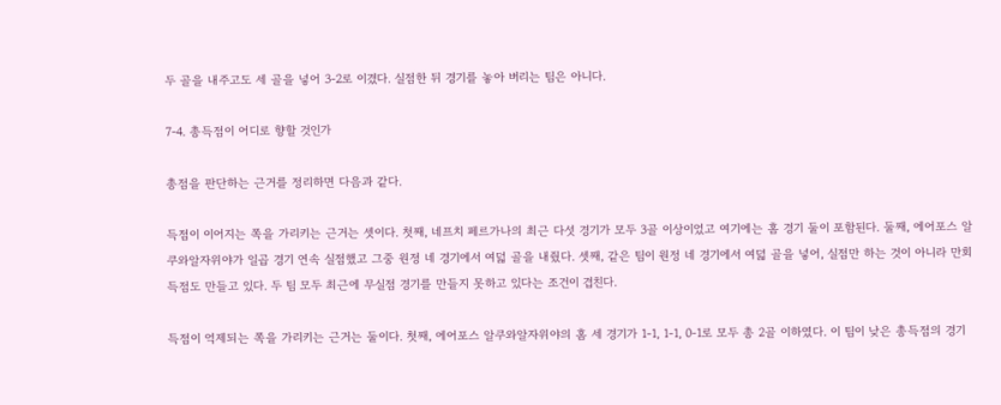두 골을 내주고도 세 골을 넣어 3-2로 이겼다. 실점한 뒤 경기를 놓아 버리는 팀은 아니다.

7-4. 총득점이 어디로 향할 것인가

총점을 판단하는 근거를 정리하면 다음과 같다.

득점이 이어지는 쪽을 가리키는 근거는 셋이다. 첫째, 네프치 페르가나의 최근 다섯 경기가 모두 3골 이상이었고 여기에는 홈 경기 둘이 포함된다. 둘째, 에어포스 알쿠와알자위야가 일곱 경기 연속 실점했고 그중 원정 네 경기에서 여덟 골을 내줬다. 셋째, 같은 팀이 원정 네 경기에서 여덟 골을 넣어, 실점만 하는 것이 아니라 만회 득점도 만들고 있다. 두 팀 모두 최근에 무실점 경기를 만들지 못하고 있다는 조건이 겹친다.

득점이 억제되는 쪽을 가리키는 근거는 둘이다. 첫째, 에어포스 알쿠와알자위야의 홈 세 경기가 1-1, 1-1, 0-1로 모두 총 2골 이하였다. 이 팀이 낮은 총득점의 경기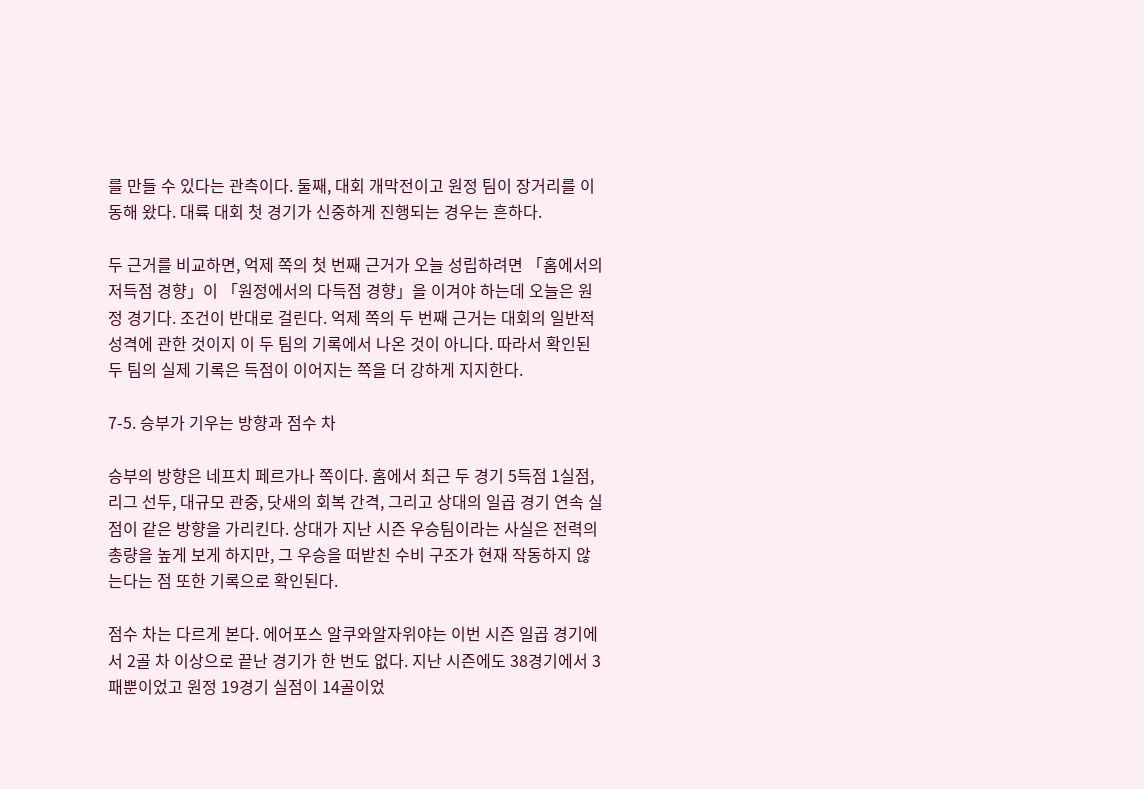를 만들 수 있다는 관측이다. 둘째, 대회 개막전이고 원정 팀이 장거리를 이동해 왔다. 대륙 대회 첫 경기가 신중하게 진행되는 경우는 흔하다.

두 근거를 비교하면, 억제 쪽의 첫 번째 근거가 오늘 성립하려면 「홈에서의 저득점 경향」이 「원정에서의 다득점 경향」을 이겨야 하는데 오늘은 원정 경기다. 조건이 반대로 걸린다. 억제 쪽의 두 번째 근거는 대회의 일반적 성격에 관한 것이지 이 두 팀의 기록에서 나온 것이 아니다. 따라서 확인된 두 팀의 실제 기록은 득점이 이어지는 쪽을 더 강하게 지지한다.

7-5. 승부가 기우는 방향과 점수 차

승부의 방향은 네프치 페르가나 쪽이다. 홈에서 최근 두 경기 5득점 1실점, 리그 선두, 대규모 관중, 닷새의 회복 간격, 그리고 상대의 일곱 경기 연속 실점이 같은 방향을 가리킨다. 상대가 지난 시즌 우승팀이라는 사실은 전력의 총량을 높게 보게 하지만, 그 우승을 떠받친 수비 구조가 현재 작동하지 않는다는 점 또한 기록으로 확인된다.

점수 차는 다르게 본다. 에어포스 알쿠와알자위야는 이번 시즌 일곱 경기에서 2골 차 이상으로 끝난 경기가 한 번도 없다. 지난 시즌에도 38경기에서 3패뿐이었고 원정 19경기 실점이 14골이었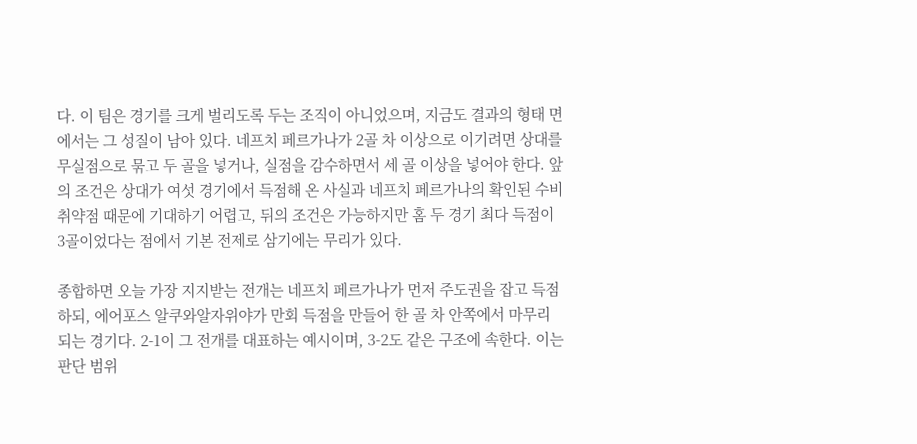다. 이 팀은 경기를 크게 벌리도록 두는 조직이 아니었으며, 지금도 결과의 형태 면에서는 그 성질이 남아 있다. 네프치 페르가나가 2골 차 이상으로 이기려면 상대를 무실점으로 묶고 두 골을 넣거나, 실점을 감수하면서 세 골 이상을 넣어야 한다. 앞의 조건은 상대가 여섯 경기에서 득점해 온 사실과 네프치 페르가나의 확인된 수비 취약점 때문에 기대하기 어렵고, 뒤의 조건은 가능하지만 홈 두 경기 최다 득점이 3골이었다는 점에서 기본 전제로 삼기에는 무리가 있다.

종합하면 오늘 가장 지지받는 전개는 네프치 페르가나가 먼저 주도권을 잡고 득점하되, 에어포스 알쿠와알자위야가 만회 득점을 만들어 한 골 차 안쪽에서 마무리되는 경기다. 2-1이 그 전개를 대표하는 예시이며, 3-2도 같은 구조에 속한다. 이는 판단 범위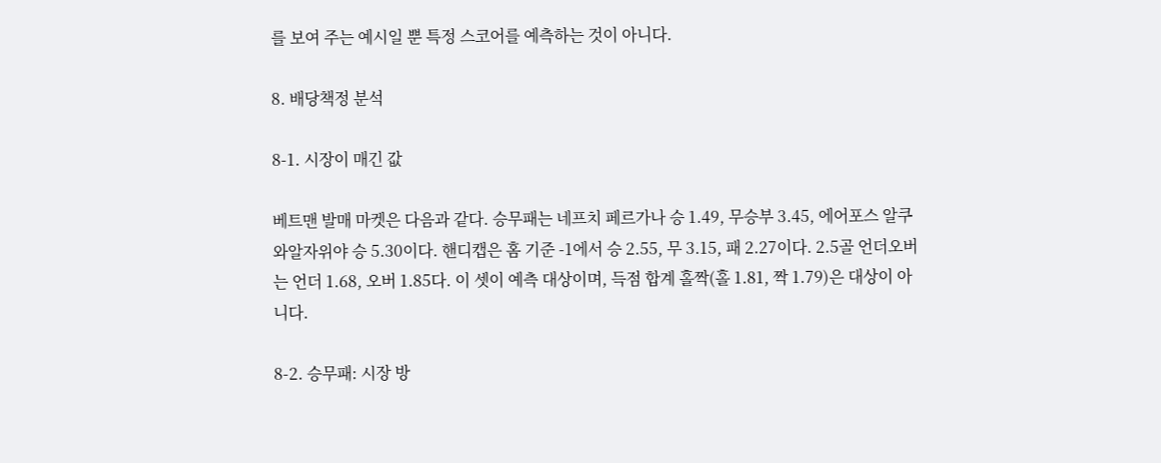를 보여 주는 예시일 뿐 특정 스코어를 예측하는 것이 아니다.

8. 배당책정 분석

8-1. 시장이 매긴 값

베트맨 발매 마켓은 다음과 같다. 승무패는 네프치 페르가나 승 1.49, 무승부 3.45, 에어포스 알쿠와알자위야 승 5.30이다. 핸디캡은 홈 기준 -1에서 승 2.55, 무 3.15, 패 2.27이다. 2.5골 언더오버는 언더 1.68, 오버 1.85다. 이 셋이 예측 대상이며, 득점 합계 홀짝(홀 1.81, 짝 1.79)은 대상이 아니다.

8-2. 승무패: 시장 방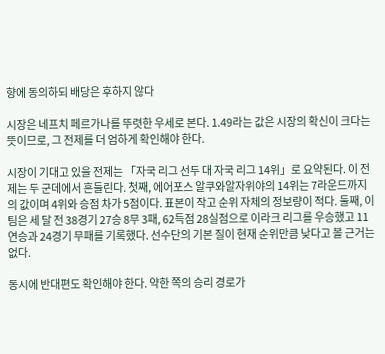향에 동의하되 배당은 후하지 않다

시장은 네프치 페르가나를 뚜렷한 우세로 본다. 1.49라는 값은 시장의 확신이 크다는 뜻이므로, 그 전제를 더 엄하게 확인해야 한다.

시장이 기대고 있을 전제는 「자국 리그 선두 대 자국 리그 14위」로 요약된다. 이 전제는 두 군데에서 흔들린다. 첫째, 에어포스 알쿠와알자위야의 14위는 7라운드까지의 값이며 4위와 승점 차가 5점이다. 표본이 작고 순위 자체의 정보량이 적다. 둘째, 이 팀은 세 달 전 38경기 27승 8무 3패, 62득점 28실점으로 이라크 리그를 우승했고 11연승과 24경기 무패를 기록했다. 선수단의 기본 질이 현재 순위만큼 낮다고 볼 근거는 없다.

동시에 반대편도 확인해야 한다. 약한 쪽의 승리 경로가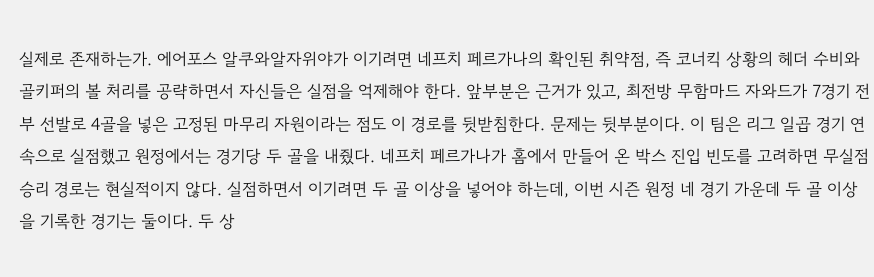실제로 존재하는가. 에어포스 알쿠와알자위야가 이기려면 네프치 페르가나의 확인된 취약점, 즉 코너킥 상황의 헤더 수비와 골키퍼의 볼 처리를 공략하면서 자신들은 실점을 억제해야 한다. 앞부분은 근거가 있고, 최전방 무함마드 자와드가 7경기 전부 선발로 4골을 넣은 고정된 마무리 자원이라는 점도 이 경로를 뒷받침한다. 문제는 뒷부분이다. 이 팀은 리그 일곱 경기 연속으로 실점했고 원정에서는 경기당 두 골을 내줬다. 네프치 페르가나가 홈에서 만들어 온 박스 진입 빈도를 고려하면 무실점 승리 경로는 현실적이지 않다. 실점하면서 이기려면 두 골 이상을 넣어야 하는데, 이번 시즌 원정 네 경기 가운데 두 골 이상을 기록한 경기는 둘이다. 두 상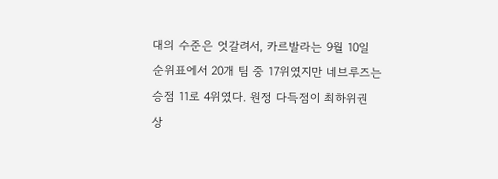대의 수준은 엇갈려서, 카르발라는 9월 10일 순위표에서 20개 팀 중 17위였지만 네브루즈는 승점 11로 4위였다. 원정 다득점이 최하위권 상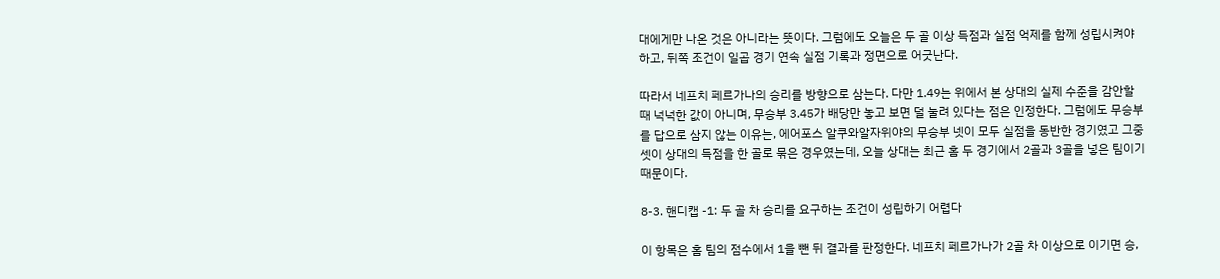대에게만 나온 것은 아니라는 뜻이다. 그럼에도 오늘은 두 골 이상 득점과 실점 억제를 함께 성립시켜야 하고, 뒤쪽 조건이 일곱 경기 연속 실점 기록과 정면으로 어긋난다.

따라서 네프치 페르가나의 승리를 방향으로 삼는다. 다만 1.49는 위에서 본 상대의 실제 수준을 감안할 때 넉넉한 값이 아니며, 무승부 3.45가 배당만 놓고 보면 덜 눌려 있다는 점은 인정한다. 그럼에도 무승부를 답으로 삼지 않는 이유는, 에어포스 알쿠와알자위야의 무승부 넷이 모두 실점을 동반한 경기였고 그중 셋이 상대의 득점을 한 골로 묶은 경우였는데, 오늘 상대는 최근 홈 두 경기에서 2골과 3골을 넣은 팀이기 때문이다.

8-3. 핸디캡 -1: 두 골 차 승리를 요구하는 조건이 성립하기 어렵다

이 항목은 홈 팀의 점수에서 1을 뺀 뒤 결과를 판정한다. 네프치 페르가나가 2골 차 이상으로 이기면 승,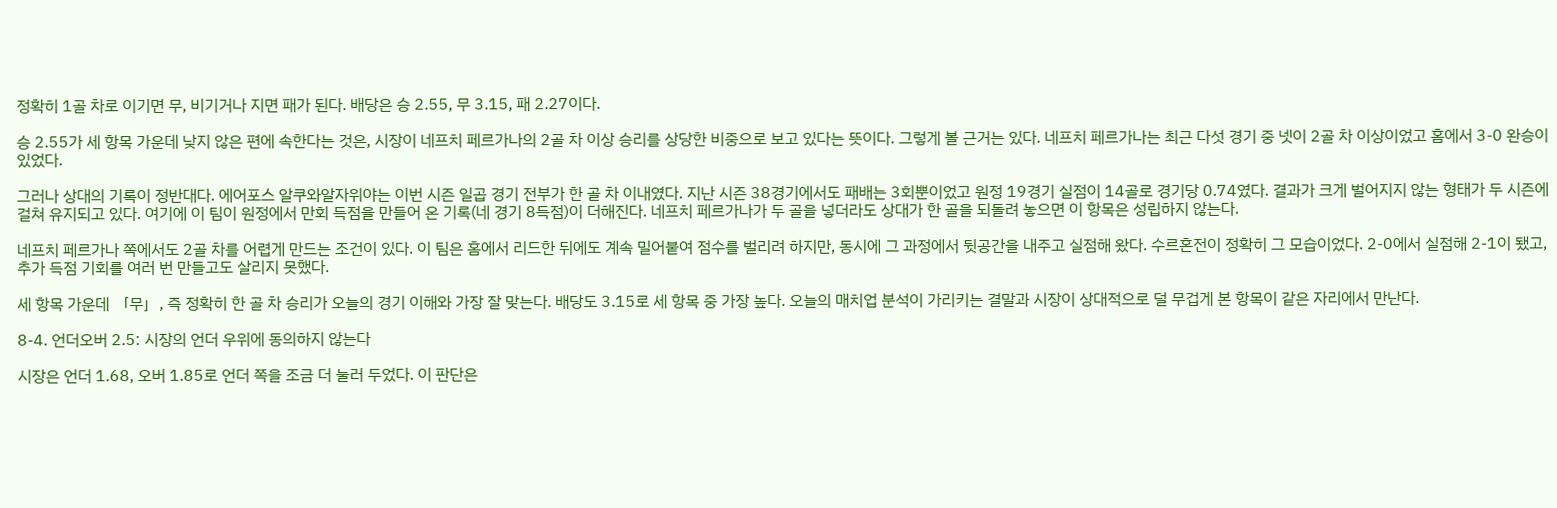정확히 1골 차로 이기면 무, 비기거나 지면 패가 된다. 배당은 승 2.55, 무 3.15, 패 2.27이다.

승 2.55가 세 항목 가운데 낮지 않은 편에 속한다는 것은, 시장이 네프치 페르가나의 2골 차 이상 승리를 상당한 비중으로 보고 있다는 뜻이다. 그렇게 볼 근거는 있다. 네프치 페르가나는 최근 다섯 경기 중 넷이 2골 차 이상이었고 홈에서 3-0 완승이 있었다.

그러나 상대의 기록이 정반대다. 에어포스 알쿠와알자위야는 이번 시즌 일곱 경기 전부가 한 골 차 이내였다. 지난 시즌 38경기에서도 패배는 3회뿐이었고 원정 19경기 실점이 14골로 경기당 0.74였다. 결과가 크게 벌어지지 않는 형태가 두 시즌에 걸쳐 유지되고 있다. 여기에 이 팀이 원정에서 만회 득점을 만들어 온 기록(네 경기 8득점)이 더해진다. 네프치 페르가나가 두 골을 넣더라도 상대가 한 골을 되돌려 놓으면 이 항목은 성립하지 않는다.

네프치 페르가나 쪽에서도 2골 차를 어렵게 만드는 조건이 있다. 이 팀은 홈에서 리드한 뒤에도 계속 밀어붙여 점수를 벌리려 하지만, 동시에 그 과정에서 뒷공간을 내주고 실점해 왔다. 수르혼전이 정확히 그 모습이었다. 2-0에서 실점해 2-1이 됐고, 추가 득점 기회를 여러 번 만들고도 살리지 못했다.

세 항목 가운데 「무」, 즉 정확히 한 골 차 승리가 오늘의 경기 이해와 가장 잘 맞는다. 배당도 3.15로 세 항목 중 가장 높다. 오늘의 매치업 분석이 가리키는 결말과 시장이 상대적으로 덜 무겁게 본 항목이 같은 자리에서 만난다.

8-4. 언더오버 2.5: 시장의 언더 우위에 동의하지 않는다

시장은 언더 1.68, 오버 1.85로 언더 쪽을 조금 더 눌러 두었다. 이 판단은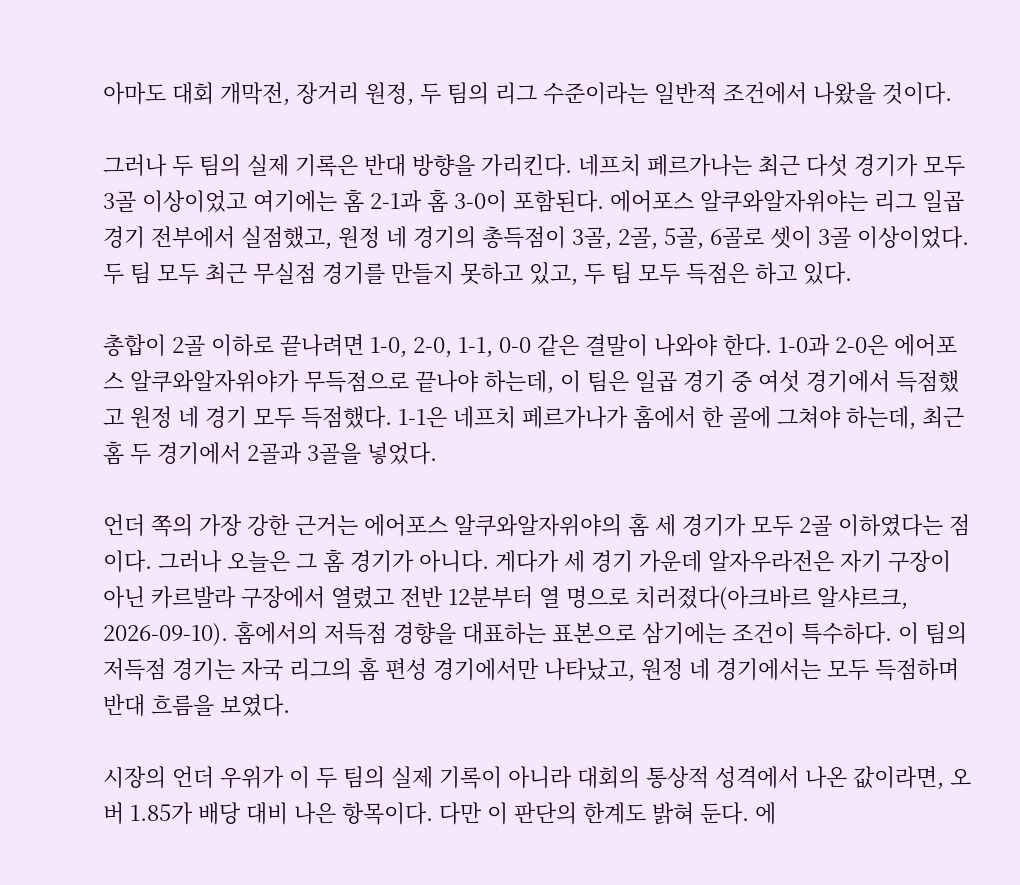아마도 대회 개막전, 장거리 원정, 두 팀의 리그 수준이라는 일반적 조건에서 나왔을 것이다.

그러나 두 팀의 실제 기록은 반대 방향을 가리킨다. 네프치 페르가나는 최근 다섯 경기가 모두 3골 이상이었고 여기에는 홈 2-1과 홈 3-0이 포함된다. 에어포스 알쿠와알자위야는 리그 일곱 경기 전부에서 실점했고, 원정 네 경기의 총득점이 3골, 2골, 5골, 6골로 셋이 3골 이상이었다. 두 팀 모두 최근 무실점 경기를 만들지 못하고 있고, 두 팀 모두 득점은 하고 있다.

총합이 2골 이하로 끝나려면 1-0, 2-0, 1-1, 0-0 같은 결말이 나와야 한다. 1-0과 2-0은 에어포스 알쿠와알자위야가 무득점으로 끝나야 하는데, 이 팀은 일곱 경기 중 여섯 경기에서 득점했고 원정 네 경기 모두 득점했다. 1-1은 네프치 페르가나가 홈에서 한 골에 그쳐야 하는데, 최근 홈 두 경기에서 2골과 3골을 넣었다.

언더 쪽의 가장 강한 근거는 에어포스 알쿠와알자위야의 홈 세 경기가 모두 2골 이하였다는 점이다. 그러나 오늘은 그 홈 경기가 아니다. 게다가 세 경기 가운데 알자우라전은 자기 구장이 아닌 카르발라 구장에서 열렸고 전반 12분부터 열 명으로 치러졌다(아크바르 알샤르크, 2026-09-10). 홈에서의 저득점 경향을 대표하는 표본으로 삼기에는 조건이 특수하다. 이 팀의 저득점 경기는 자국 리그의 홈 편성 경기에서만 나타났고, 원정 네 경기에서는 모두 득점하며 반대 흐름을 보였다.

시장의 언더 우위가 이 두 팀의 실제 기록이 아니라 대회의 통상적 성격에서 나온 값이라면, 오버 1.85가 배당 대비 나은 항목이다. 다만 이 판단의 한계도 밝혀 둔다. 에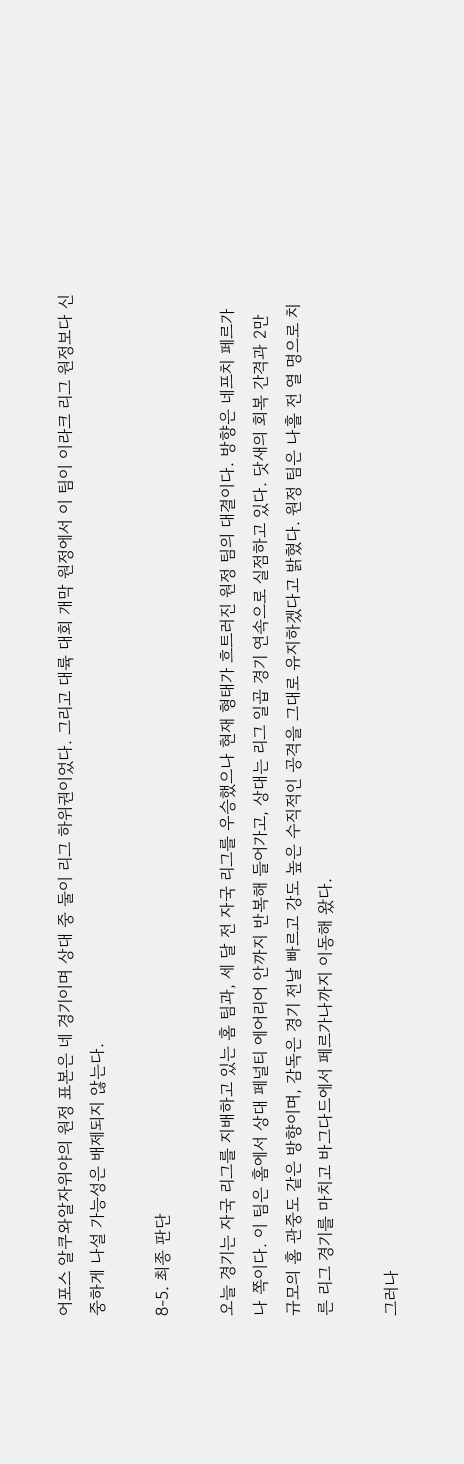어포스 알쿠와알자위야의 원정 표본은 네 경기이며 상대 중 둘이 리그 하위권이었다. 그리고 대륙 대회 개막 원정에서 이 팀이 이라크 리그 원정보다 신중하게 나설 가능성은 배제되지 않는다.

8-5. 최종 판단

오늘 경기는 자국 리그를 지배하고 있는 홈 팀과, 세 달 전 자국 리그를 우승했으나 현재 형태가 흐트러진 원정 팀의 대결이다. 방향은 네프치 페르가나 쪽이다. 이 팀은 홈에서 상대 페널티 에어리어 안까지 반복해 들어가고, 상대는 리그 일곱 경기 연속으로 실점하고 있다. 닷새의 회복 간격과 2만 규모의 홈 관중도 같은 방향이며, 감독은 경기 전날 빠르고 강도 높은 수직적인 공격을 그대로 유지하겠다고 밝혔다. 원정 팀은 나흘 전 열 명으로 치른 리그 경기를 마치고 바그다드에서 페르가나까지 이동해 왔다.

그러나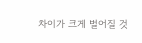차이가 크게 벌어질 것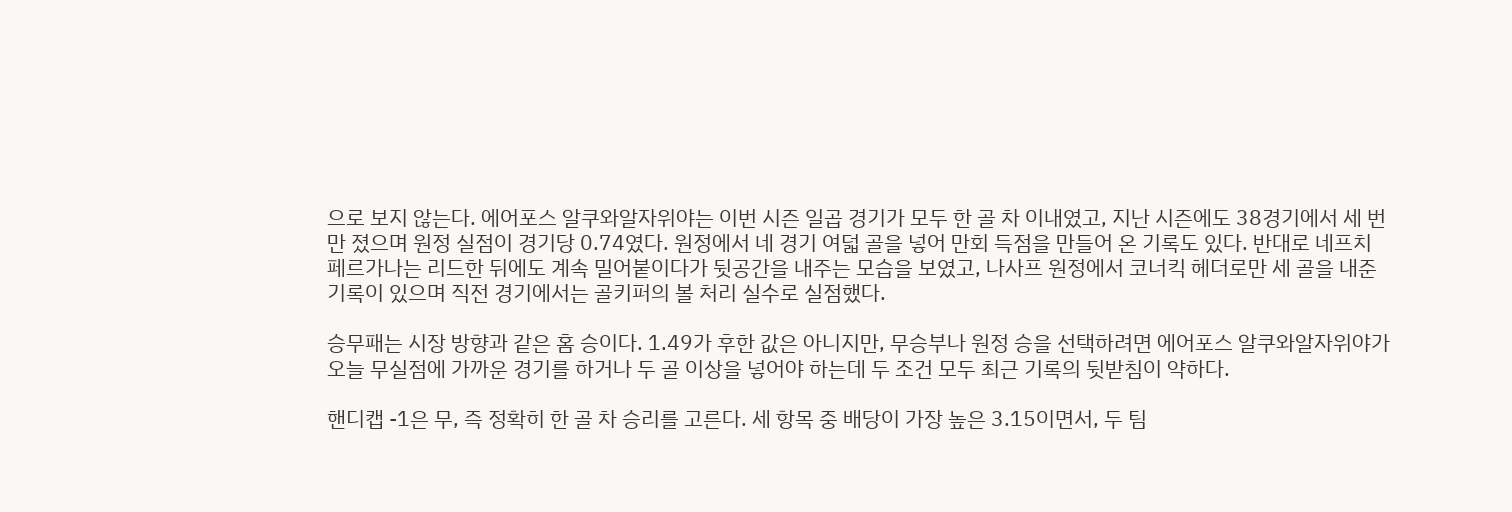으로 보지 않는다. 에어포스 알쿠와알자위야는 이번 시즌 일곱 경기가 모두 한 골 차 이내였고, 지난 시즌에도 38경기에서 세 번만 졌으며 원정 실점이 경기당 0.74였다. 원정에서 네 경기 여덟 골을 넣어 만회 득점을 만들어 온 기록도 있다. 반대로 네프치 페르가나는 리드한 뒤에도 계속 밀어붙이다가 뒷공간을 내주는 모습을 보였고, 나사프 원정에서 코너킥 헤더로만 세 골을 내준 기록이 있으며 직전 경기에서는 골키퍼의 볼 처리 실수로 실점했다.

승무패는 시장 방향과 같은 홈 승이다. 1.49가 후한 값은 아니지만, 무승부나 원정 승을 선택하려면 에어포스 알쿠와알자위야가 오늘 무실점에 가까운 경기를 하거나 두 골 이상을 넣어야 하는데 두 조건 모두 최근 기록의 뒷받침이 약하다.

핸디캡 -1은 무, 즉 정확히 한 골 차 승리를 고른다. 세 항목 중 배당이 가장 높은 3.15이면서, 두 팀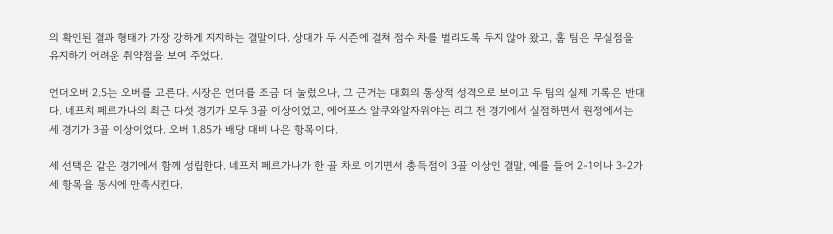의 확인된 결과 형태가 가장 강하게 지지하는 결말이다. 상대가 두 시즌에 걸쳐 점수 차를 벌리도록 두지 않아 왔고, 홈 팀은 무실점을 유지하기 어려운 취약점을 보여 주었다.

언더오버 2.5는 오버를 고른다. 시장은 언더를 조금 더 눌렀으나, 그 근거는 대회의 통상적 성격으로 보이고 두 팀의 실제 기록은 반대다. 네프치 페르가나의 최근 다섯 경기가 모두 3골 이상이었고, 에어포스 알쿠와알자위야는 리그 전 경기에서 실점하면서 원정에서는 세 경기가 3골 이상이었다. 오버 1.85가 배당 대비 나은 항목이다.

세 선택은 같은 경기에서 함께 성립한다. 네프치 페르가나가 한 골 차로 이기면서 총득점이 3골 이상인 결말, 예를 들어 2-1이나 3-2가 세 항목을 동시에 만족시킨다.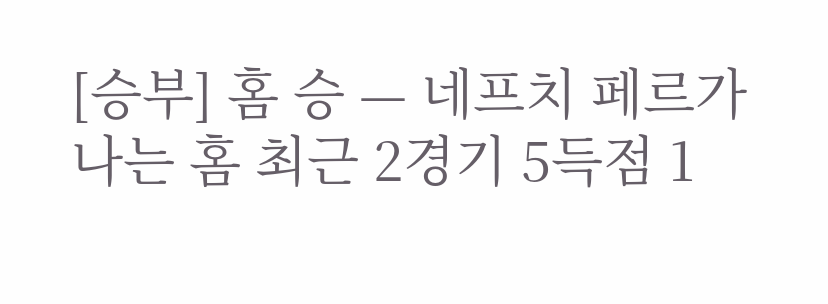[승부] 홈 승 — 네프치 페르가나는 홈 최근 2경기 5득점 1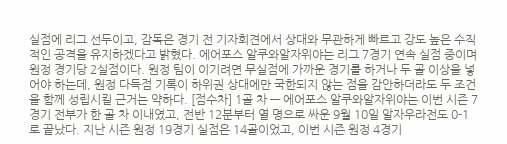실점에 리그 선두이고, 감독은 경기 전 기자회견에서 상대와 무관하게 빠르고 강도 높은 수직적인 공격을 유지하겠다고 밝혔다. 에어포스 알쿠와알자위야는 리그 7경기 연속 실점 중이며 원정 경기당 2실점이다. 원정 팀이 이기려면 무실점에 가까운 경기를 하거나 두 골 이상을 넣어야 하는데, 원정 다득점 기록이 하위권 상대에만 국한되지 않는 점을 감안하더라도 두 조건을 함께 성립시킬 근거는 약하다. [점수차] 1골 차 — 에어포스 알쿠와알자위야는 이번 시즌 7경기 전부가 한 골 차 이내였고, 전반 12분부터 열 명으로 싸운 9월 10일 알자우라전도 0-1로 끝났다. 지난 시즌 원정 19경기 실점은 14골이었고, 이번 시즌 원정 4경기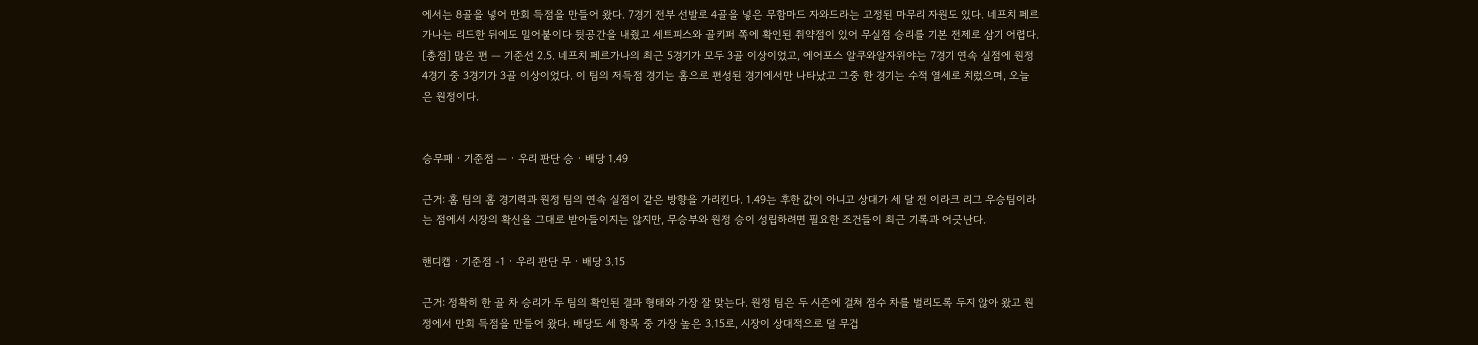에서는 8골을 넣어 만회 득점을 만들어 왔다. 7경기 전부 선발로 4골을 넣은 무함마드 자와드라는 고정된 마무리 자원도 있다. 네프치 페르가나는 리드한 뒤에도 밀어붙이다 뒷공간을 내줬고 세트피스와 골키퍼 쪽에 확인된 취약점이 있어 무실점 승리를 기본 전제로 삼기 어렵다. [총점] 많은 편 — 기준선 2.5. 네프치 페르가나의 최근 5경기가 모두 3골 이상이었고, 에어포스 알쿠와알자위야는 7경기 연속 실점에 원정 4경기 중 3경기가 3골 이상이었다. 이 팀의 저득점 경기는 홈으로 편성된 경기에서만 나타났고 그중 한 경기는 수적 열세로 치렀으며, 오늘은 원정이다.


승무패 · 기준점 — · 우리 판단 승 · 배당 1.49

근거: 홈 팀의 홈 경기력과 원정 팀의 연속 실점이 같은 방향을 가리킨다. 1.49는 후한 값이 아니고 상대가 세 달 전 이라크 리그 우승팀이라는 점에서 시장의 확신을 그대로 받아들이지는 않지만, 무승부와 원정 승이 성립하려면 필요한 조건들이 최근 기록과 어긋난다.

핸디캡 · 기준점 -1 · 우리 판단 무 · 배당 3.15

근거: 정확히 한 골 차 승리가 두 팀의 확인된 결과 형태와 가장 잘 맞는다. 원정 팀은 두 시즌에 걸쳐 점수 차를 벌리도록 두지 않아 왔고 원정에서 만회 득점을 만들어 왔다. 배당도 세 항목 중 가장 높은 3.15로, 시장이 상대적으로 덜 무겁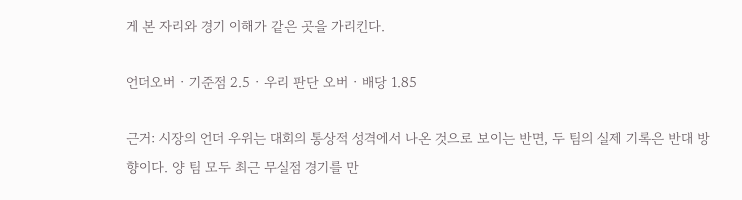게 본 자리와 경기 이해가 같은 곳을 가리킨다.

언더오버 · 기준점 2.5 · 우리 판단 오버 · 배당 1.85

근거: 시장의 언더 우위는 대회의 통상적 성격에서 나온 것으로 보이는 반면, 두 팀의 실제 기록은 반대 방향이다. 양 팀 모두 최근 무실점 경기를 만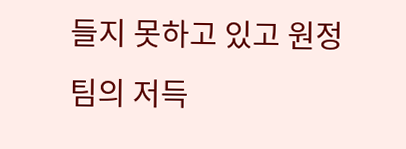들지 못하고 있고 원정 팀의 저득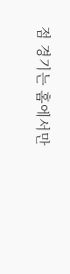점 경기는 홈에서만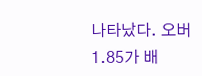나타났다. 오버 1.85가 배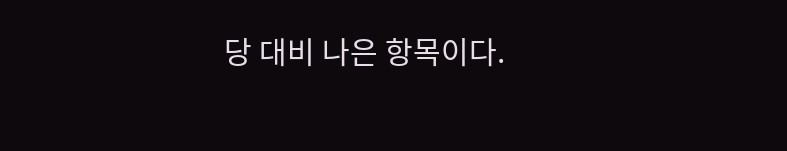당 대비 나은 항목이다.